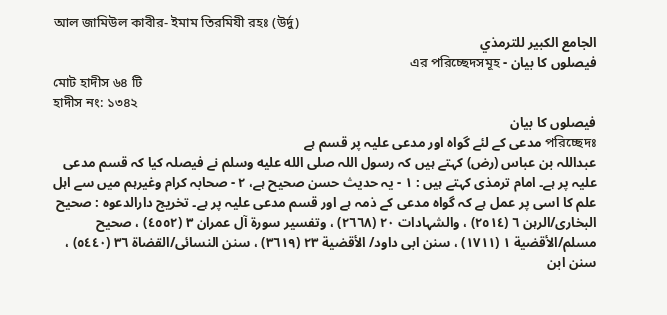আল জামিউল কাবীর- ইমাম তিরমিযী রহঃ (উর্দু)
الجامع الكبير للترمذي
فیصلوں کا بیان - এর পরিচ্ছেদসমূহ
মোট হাদীস ৬৪ টি
হাদীস নং: ১৩৪২
فیصلوں کا بیان
পরিচ্ছেদঃ مدعی کے لئے گواہ اور مدعی علیہ پر قسم ہے
عبداللہ بن عباس (رض) کہتے ہیں کہ رسول اللہ صلى الله عليه وسلم نے فیصلہ کیا کہ قسم مدعی علیہ پر ہے۔ امام ترمذی کہتے ہیں : ١ - یہ حدیث حسن صحیح ہے، ٢ - صحابہ کرام وغیرہم میں سے اہل علم کا اسی پر عمل ہے کہ گواہ مدعی کے ذمہ ہے اور قسم مدعی علیہ پر ہے۔ تخریج دارالدعوہ : صحیح البخاری/الرہن ٦ (٢٥١٤) ، والشہادات ٢٠ (٢٦٦٨) ، وتفسیر سورة آل عمران ٣ (٤٥٥٢) ، صحیح مسلم/الأقضیة ١ (١٧١١) ، سنن ابی داود/ الأقضیة ٢٣ (٣٦١٩) ، سنن النسائی/القضاة ٣٦ (٥٤٤٠) ، سنن ابن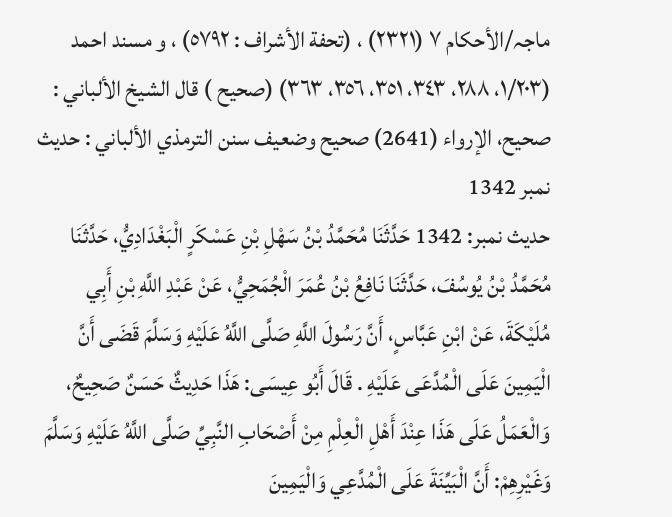ماجہ/الأحکام ٧ (٢٣٢١) ، (تحفة الأشراف : ٥٧٩٢) ، و مسند احمد (١/٢٠٣، ٢٨٨، ٣٤٣، ٣٥١، ٣٥٦، ٣٦٣) (صحیح ) قال الشيخ الألباني : صحيح، الإرواء (2641) صحيح وضعيف سنن الترمذي الألباني : حديث نمبر 1342
حدیث نمبر: 1342 حَدَّثَنَا مُحَمَّدُ بْنُ سَهْلِ بْنِ عَسْكَرٍ الْبَغْدَادِيُّ، حَدَّثَنَا مُحَمَّدُ بْنُ يُوسُفَ، حَدَّثَنَا نَافِعُ بْنُ عُمَرَ الْجُمَحِيُّ، عَنْ عَبْدِ اللَّهِ بْنِ أَبِي مُلَيْكَةَ، عَنْ ابْنِ عَبَّاسٍ، أَنَّ رَسُولَ اللَّهِ صَلَّى اللَّهُ عَلَيْهِ وَسَلَّمَ قَضَى أَنَّ الْيَمِينَ عَلَى الْمُدَّعَى عَلَيْهِ . قَالَ أَبُو عِيسَى: هَذَا حَدِيثٌ حَسَنٌ صَحِيحٌ، وَالْعَمَلُ عَلَى هَذَا عِنْدَ أَهْلِ الْعِلْمِ مِنْ أَصْحَابِ النَّبِيِّ صَلَّى اللَّهُ عَلَيْهِ وَسَلَّمَ وَغَيْرِهِمْ: أَنَّ الْبَيِّنَةَ عَلَى الْمُدَّعِي وَالْيَمِينَ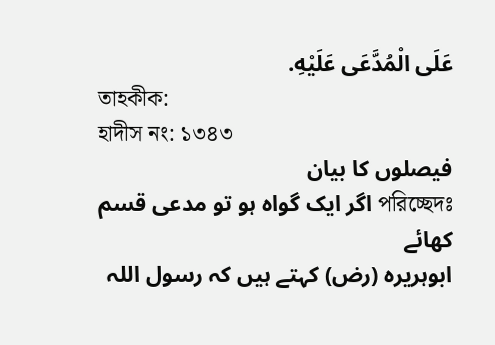عَلَى الْمُدَّعَى عَلَيْهِ.
তাহকীক:
হাদীস নং: ১৩৪৩
فیصلوں کا بیان
পরিচ্ছেদঃ اگر ایک گواہ ہو تو مدعی قسم کھائے
ابوہریرہ (رض) کہتے ہیں کہ رسول اللہ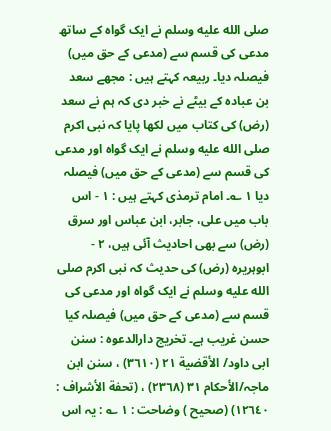صلى الله عليه وسلم نے ایک گواہ کے ساتھ مدعی کی قسم سے (مدعی کے حق میں) فیصلہ دیا۔ ربیعہ کہتے ہیں : مجھے سعد بن عبادہ کے بیٹے نے خبر دی کہ ہم نے سعد (رض) کی کتاب میں لکھا پایا کہ نبی اکرم صلى الله عليه وسلم نے ایک گواہ اور مدعی کی قسم سے (مدعی کے حق میں) فیصلہ دیا ١ ؎۔ امام ترمذی کہتے ہیں : ١ - اس باب میں علی، جابر، ابن عباس اور سرق (رض) سے بھی احادیث آئی ہیں، ٢ - ابوہریرہ (رض) کی حدیث کہ نبی اکرم صلى الله عليه وسلم نے ایک گواہ اور مدعی کی قسم سے (مدعی کے حق میں) فیصلہ کیا حسن غریب ہے۔ تخریج دارالدعوہ : سنن ابی داود/ الأقضیة ٢١ (٣٦١٠) ، سنن ابن ماجہ/الأحکام ٣١ (٢٣٦٨) ، (تحفة الأشراف : ١٢٦٤٠) (صحیح ) وضاحت : ١ ؎ : یہ اس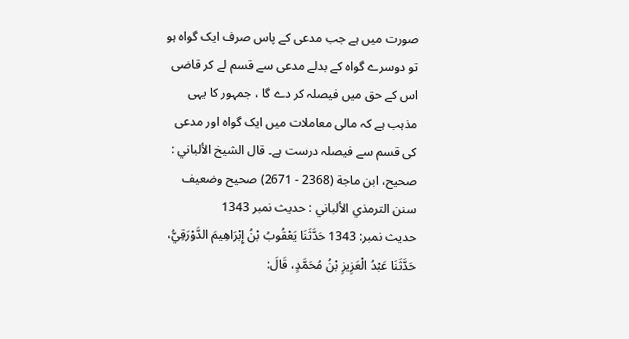صورت میں ہے جب مدعی کے پاس صرف ایک گواہ ہو تو دوسرے گواہ کے بدلے مدعی سے قسم لے کر قاضی اس کے حق میں فیصلہ کر دے گا ، جمہور کا یہی مذہب ہے کہ مالی معاملات میں ایک گواہ اور مدعی کی قسم سے فیصلہ درست ہے۔ قال الشيخ الألباني : صحيح، ابن ماجة (2368 - 2671) صحيح وضعيف سنن الترمذي الألباني : حديث نمبر 1343
حدیث نمبر: 1343 حَدَّثَنَا يَعْقُوبُ بْنُ إِبْرَاهِيمَ الدَّوْرَقِيُّ، حَدَّثَنَا عَبْدُ الْعَزِيزِ بْنُ مُحَمَّدٍ، قَالَ: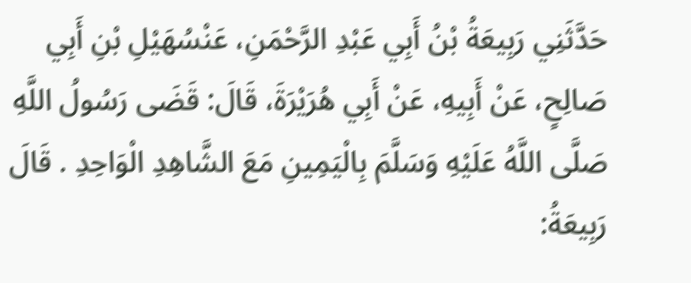حَدَّثَنِي رَبِيعَةُ بْنُ أَبِي عَبْدِ الرَّحْمَنِ، عَنْسُهَيْلِ بْنِ أَبِي صَالِحٍ، عَنْ أَبِيهِ، عَنْ أَبِي هُرَيْرَةَ، قَالَ: قَضَى رَسُولُ اللَّهِ صَلَّى اللَّهُ عَلَيْهِ وَسَلَّمَ بِالْيَمِينِ مَعَ الشَّاهِدِ الْوَاحِدِ . قَالَ رَبِيعَةُ: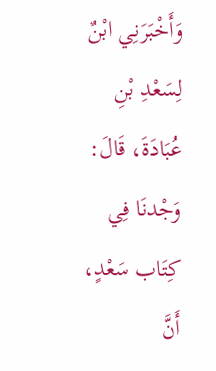وَأَخْبَرَنِي ابْنٌ لِسَعْدِ بْنِ عُبَادَةَ، قَالَ: وَجْدنَا فِي كِتَاب سَعْدٍ، أَنَّ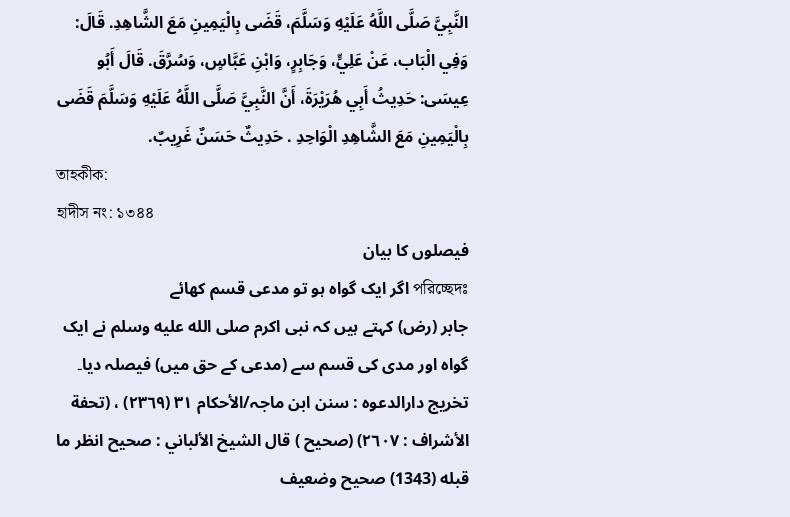النَّبِيَّ صَلَّى اللَّهُ عَلَيْهِ وَسَلَّمَ، قَضَى بِالْيَمِينِ مَعَ الشَّاهِدِ. قَالَ: وَفِي الْبَاب، عَنْ عَلِيٍّ، وَجَابِرٍ، وَابْنِ عَبَّاسٍ، وَسُرَّقَ. قَالَ أَبُو عِيسَى: حَدِيثُ أَبِي هُرَيْرَةَ، أَنَّ النَّبِيَّ صَلَّى اللَّهُ عَلَيْهِ وَسَلَّمَ قَضَى بِالْيَمِينِ مَعَ الشَّاهِدِ الْوَاحِدِ . حَدِيثٌ حَسَنٌ غَرِيبٌ.
তাহকীক:
হাদীস নং: ১৩৪৪
فیصلوں کا بیان
পরিচ্ছেদঃ اگر ایک گواہ ہو تو مدعی قسم کھائے
جابر (رض) کہتے ہیں کہ نبی اکرم صلى الله عليه وسلم نے ایک گواہ اور مدی کی قسم سے (مدعی کے حق میں) فیصلہ دیا۔ تخریج دارالدعوہ : سنن ابن ماجہ/الأحکام ٣١ (٢٣٦٩) ، (تحفة الأشراف : ٢٦٠٧) (صحیح ) قال الشيخ الألباني : صحيح انظر ما قبله (1343) صحيح وضعيف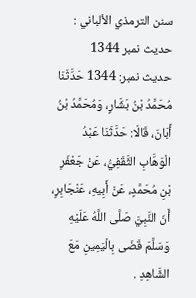سنن الترمذي الألباني : حديث نمبر 1344
حدیث نمبر: 1344 حَدَّثَنَا مُحَمَّدُ بْنُ بَشَّارٍ، وَمُحَمَّدُ بْنُ أَبَانَ، قَالَا: حَدَّثَنَا عَبْدُ الْوَهَّابِ الثَّقَفِيُّ، عَنْ جَعْفَرِ بْنِ مُحَمَّدٍ، عَنْ أَبِيهِ، عَنْجَابِرٍ، أَنّ النَّبِيَّ صَلَّى اللَّهُ عَلَيْهِ وَسَلَّمَ قَضَى بِالْيَمِينِ مَعَ الشَّاهِدِ .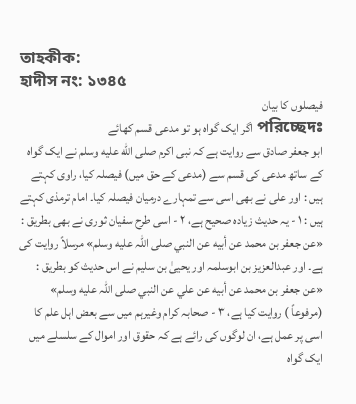তাহকীক:
হাদীস নং: ১৩৪৫
فیصلوں کا بیان
পরিচ্ছেদঃ اگر ایک گواہ ہو تو مدعی قسم کھائے
ابو جعفر صادق سے روایت ہے کہ نبی اکرم صلى الله عليه وسلم نے ایک گواہ کے ساتھ مدعی کی قسم سے (مدعی کے حق میں) فیصلہ کیا، راوی کہتے ہیں : اور علی نے بھی اسی سے تمہارے درمیان فیصلہ کیا۔ امام ترمذی کہتے ہیں : ١ - یہ حدیث زیادہ صحیح ہے، ٢ - اسی طرح سفیان ثوری نے بھی بطریق : «عن جعفر بن محمد عن أبيه عن النبي صلی اللہ عليه وسلم» مرسلاً روایت کی ہے۔ اور عبدالعزیز بن ابوسلمہ اور یحییٰ بن سلیم نے اس حدیث کو بطریق : «عن جعفر بن محمد عن أبيه عن علي عن النبي صلی اللہ عليه وسلم» (مرفوعاً ) روایت کیا ہے، ٣ - صحابہ کرام وغیرہم میں سے بعض اہل علم کا اسی پر عمل ہے، ان لوگوں کی رائے ہے کہ حقوق اور اموال کے سلسلے میں ایک گواہ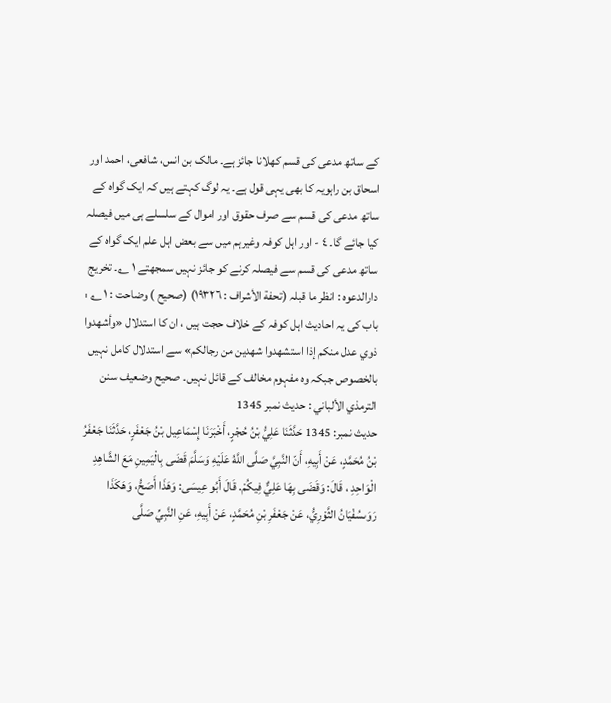کے ساتھ مدعی کی قسم کھلانا جائز ہے۔ مالک بن انس، شافعی، احمد اور اسحاق بن راہویہ کا بھی یہی قول ہے۔ یہ لوگ کہتے ہیں کہ ایک گواہ کے ساتھ مدعی کی قسم سے صرف حقوق اور اموال کے سلسلے ہی میں فیصلہ کیا جائے گا۔ ٤ - اور اہل کوفہ وغیرہم میں سے بعض اہل علم ایک گواہ کے ساتھ مدعی کی قسم سے فیصلہ کرنے کو جائز نہیں سمجھتے ١ ؎۔ تخریج دارالدعوہ : انظر ما قبلہ (تحفة الأشراف : ١٩٣٢٦) (صحیح ) وضاحت : ١ ؎ : باب کی یہ احادیث اہل کوفہ کے خلاف حجت ہیں ، ان کا استدلال «وأشهدوا ذوي عدل منکم إذا استشهدوا شهدين من رجالکم» سے استدلال کامل نہیں بالخصوص جبکہ وہ مفہوم مخالف کے قائل نہیں۔ صحيح وضعيف سنن الترمذي الألباني : حديث نمبر 1345
حدیث نمبر: 1345 حَدَّثَنَا عَلِيُّ بْنُ حُجْرٍ، أَخْبَرَنَا إِسْمَاعِيل بْنُ جَعْفَرٍ، حَدَّثَنَا جَعْفَرُ بْنُ مُحَمَّدٍ، عَنْ أَبِيهِ، أَنّ النَّبِيَّ صَلَّى اللَّهُ عَلَيْهِ وَسَلَّمَ قَضَى بِالْيَمِينِ مَعَ الشَّاهِدِ الْوَاحِدِ ، قَالَ: وَقَضَى بِهَا عَلِيٌّ فِيكُمْ. قَالَ أَبُو عِيسَى: وَهَذَا أَصَحُّ، وَهَكَذَا رَوَىسُفْيَانُ الثَّوْرِيُّ، عَنْ جَعْفَرِ بْنِ مُحَمَّدٍ، عَنْ أَبِيهِ، عَنِ النَّبِيِّ صَلَّى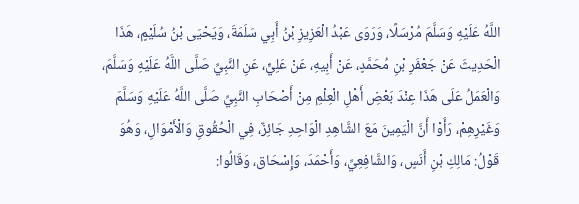اللَّهُ عَلَيْهِ وَسَلَّمَ مُرْسَلًا، وَرَوَى عَبْدُ الْعَزِيزِ بْنُ أَبِي سَلَمَةَ، وَيَحْيَى بْنُ سُلَيْمٍ، هَذَا الْحَدِيثَ عَنْ جَعْفَرِ بْنِ مُحَمَّدٍ، عَنْ أَبِيهِ، عَنْ عَلِيٍّ، عَنِ النَّبِيِّ صَلَّى اللَّهُ عَلَيْهِ وَسَلَّمَ، وَالْعَمَلُ عَلَى هَذَا عِنْدَ بَعْضِ أَهْلِ الْعِلْمِ مِنْ أَصْحَابِ النَّبِيِّ صَلَّى اللَّهُ عَلَيْهِ وَسَلَّمَ وَغَيْرِهِمْ، رَأَوْا أَنَّ الْيَمِينَ مَعَ الشَّاهِدِ الْوَاحِدِ جَائِزٌ، فِي الْحُقُوقِ وَالْأَمْوَالِ، وَهُوَ قَوْلُ: مَالِكِ بْنِ أَنَسٍ، وَالشَّافِعِيِّ، وَأَحْمَدَ، وَإِسْحَاق، وَقَالُوا: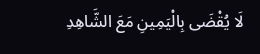لَا يُقْضَى بِالْيَمِينِ مَعَ الشَّاهِدِ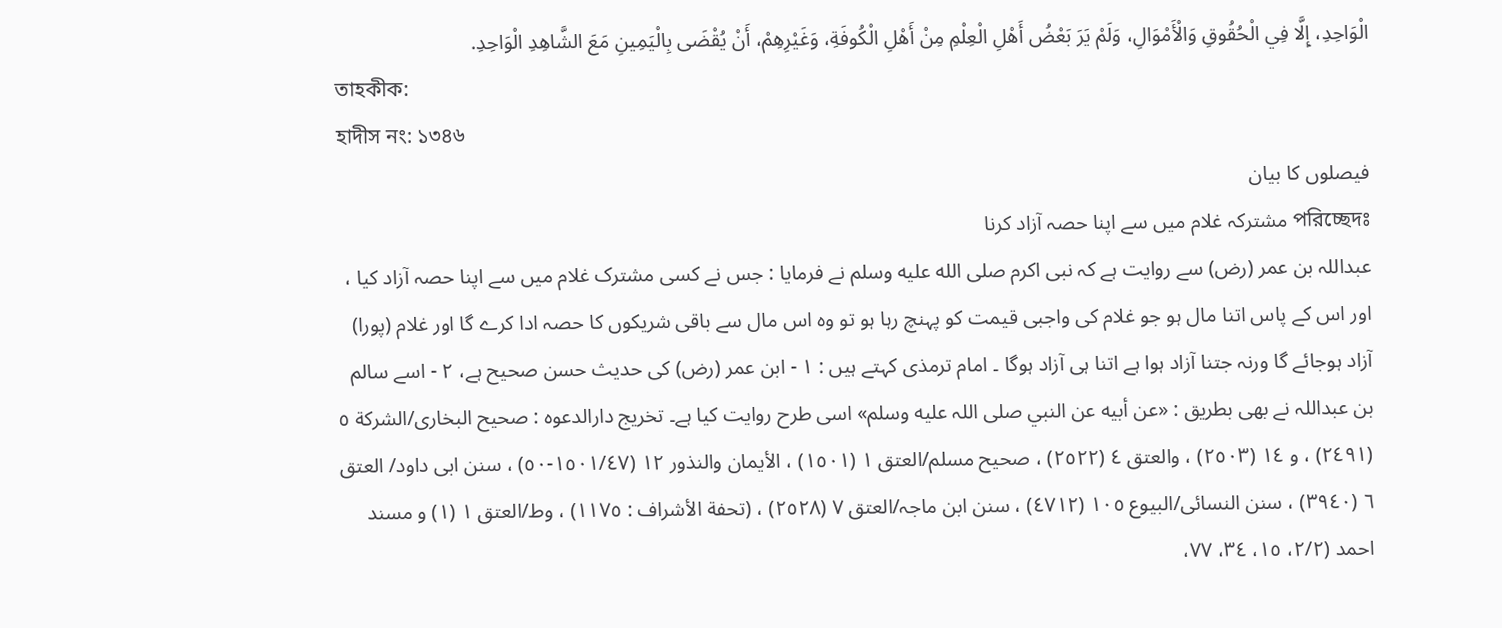الْوَاحِدِ، إِلَّا فِي الْحُقُوقِ وَالْأَمْوَالِ، وَلَمْ يَرَ بَعْضُ أَهْلِ الْعِلْمِ مِنْ أَهْلِ الْكُوفَةِ، وَغَيْرِهِمْ، أَنْ يُقْضَى بِالْيَمِينِ مَعَ الشَّاهِدِ الْوَاحِدِ.
তাহকীক:
হাদীস নং: ১৩৪৬
فیصلوں کا بیان
পরিচ্ছেদঃ مشترکہ غلام میں سے اپنا حصہ آزاد کرنا
عبداللہ بن عمر (رض) سے روایت ہے کہ نبی اکرم صلى الله عليه وسلم نے فرمایا : جس نے کسی مشترک غلام میں سے اپنا حصہ آزاد کیا ، اور اس کے پاس اتنا مال ہو جو غلام کی واجبی قیمت کو پہنچ رہا ہو تو وہ اس مال سے باقی شریکوں کا حصہ ادا کرے گا اور غلام (پورا) آزاد ہوجائے گا ورنہ جتنا آزاد ہوا ہے اتنا ہی آزاد ہوگا ۔ امام ترمذی کہتے ہیں : ١ - ابن عمر (رض) کی حدیث حسن صحیح ہے، ٢ - اسے سالم بن عبداللہ نے بھی بطریق : «عن أبيه عن النبي صلی اللہ عليه وسلم» اسی طرح روایت کیا ہے۔ تخریج دارالدعوہ : صحیح البخاری/الشرکة ٥ (٢٤٩١) ، و ١٤ (٢٥٠٣) ، والعتق ٤ (٢٥٢٢) ، صحیح مسلم/العتق ١ (١٥٠١) ، الأیمان والنذور ١٢ (١٥٠١/٤٧-٥٠) ، سنن ابی داود/ العتق ٦ (٣٩٤٠) ، سنن النسائی/البیوع ١٠٥ (٤٧١٢) ، سنن ابن ماجہ/العتق ٧ (٢٥٢٨) ، (تحفة الأشراف : ١١٧٥) ، وط/العتق ١ (١) و مسند احمد (٢/٢، ١٥، ٣٤، ٧٧،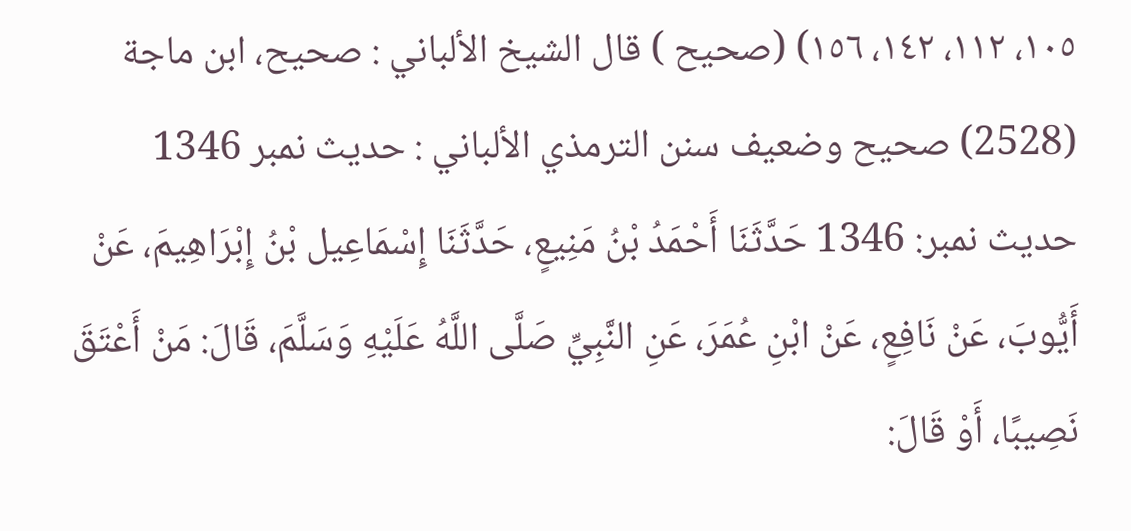١٠٥، ١١٢، ١٤٢، ١٥٦) (صحیح ) قال الشيخ الألباني : صحيح، ابن ماجة (2528) صحيح وضعيف سنن الترمذي الألباني : حديث نمبر 1346
حدیث نمبر: 1346 حَدَّثَنَا أَحْمَدُ بْنُ مَنِيعٍ، حَدَّثَنَا إِسْمَاعِيل بْنُ إِبْرَاهِيمَ، عَنْ أَيُّوبَ، عَنْ نَافِعٍ، عَنْ ابْنِ عُمَرَ، عَنِ النَّبِيِّ صَلَّى اللَّهُ عَلَيْهِ وَسَلَّمَ، قَالَ: مَنْ أَعْتَقَ نَصِيبًا، أَوْ قَالَ: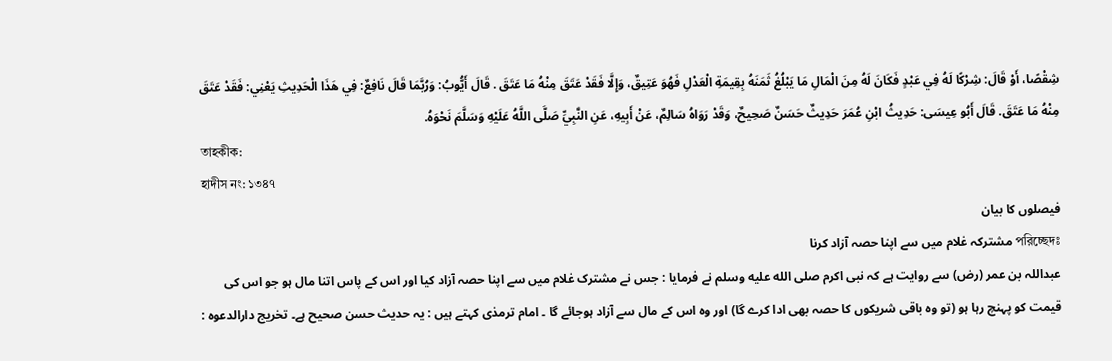شِقْصًا، أَوْ قَالَ: شِرْكًا لَهُ فِي عَبْدٍ فَكَانَ لَهُ مِنَ الْمَالِ مَا يَبْلُغُ ثَمَنَهُ بِقِيمَةِ الْعَدْلِ فَهُوَ عَتِيقٌ، وَإِلَّا فَقَدْ عَتَقَ مِنْهُ مَا عَتَقَ . قَالَ أَيُّوبُ: وَرُبَّمَا قَالَ نَافِعٌ: فِي هَذَا الْحَدِيثِ يَعْنِي: فَقَدْ عَتَقَ مِنْهُ مَا عَتَقَ. قَالَ أَبُو عِيسَى: حَدِيثُ ابْنِ عُمَرَ حَدِيثٌ حَسَنٌ صَحِيحٌ، وَقَدْ رَوَاهُ سَالِمٌ، عَنْ أَبِيهِ، عَنِ النَّبِيِّ صَلَّى اللَّهُ عَلَيْهِ وَسَلَّمَ نَحْوَهُ.
তাহকীক:
হাদীস নং: ১৩৪৭
فیصلوں کا بیان
পরিচ্ছেদঃ مشترکہ غلام میں سے اپنا حصہ آزاد کرنا
عبداللہ بن عمر (رض) سے روایت ہے کہ نبی اکرم صلى الله عليه وسلم نے فرمایا : جس نے مشترک غلام میں سے اپنا حصہ آزاد کیا اور اس کے پاس اتنا مال ہو جو اس کی قیمت کو پہنچ رہا ہو (تو وہ باقی شریکوں کا حصہ بھی ادا کرے گا) اور وہ اس کے مال سے آزاد ہوجائے گا ۔ امام ترمذی کہتے ہیں : یہ حدیث حسن صحیح ہے۔ تخریج دارالدعوہ :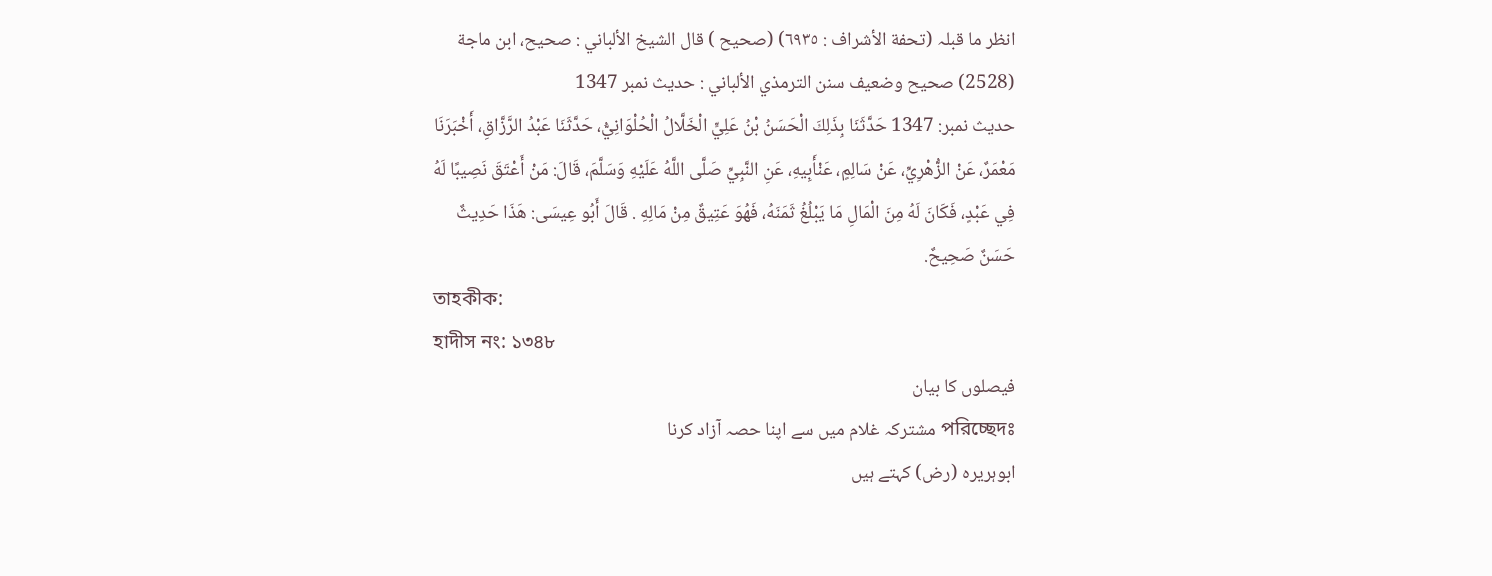انظر ما قبلہ (تحفة الأشراف : ٦٩٣٥) (صحیح ) قال الشيخ الألباني : صحيح، ابن ماجة (2528) صحيح وضعيف سنن الترمذي الألباني : حديث نمبر 1347
حدیث نمبر: 1347 حَدَّثَنَا بِذَلِكَ الْحَسَنُ بْنُ عَلِيٍّ الْخَلَّالُ الْحُلْوَانِيُّ، حَدَّثَنَا عَبْدُ الرَّزَّاقِ، أَخْبَرَنَا مَعْمَرٌ، عَنْ الزُّهْرِيِّ، عَنْ سَالِمٍ، عَنْأَبِيهِ، عَنِ النَّبِيِّ صَلَّى اللَّهُ عَلَيْهِ وَسَلَّمَ، قَالَ: مَنْ أَعْتَقَ نَصِيبًا لَهُ فِي عَبْدٍ، فَكَانَ لَهُ مِنَ الْمَالِ مَا يَبْلُغُ ثَمَنَهُ، فَهُوَ عَتِيقٌ مِنْ مَالِهِ . قَالَ أَبُو عِيسَى: هَذَا حَدِيثٌ حَسَنٌ صَحِيحٌ.
তাহকীক:
হাদীস নং: ১৩৪৮
فیصلوں کا بیان
পরিচ্ছেদঃ مشترکہ غلام میں سے اپنا حصہ آزاد کرنا
ابوہریرہ (رض) کہتے ہیں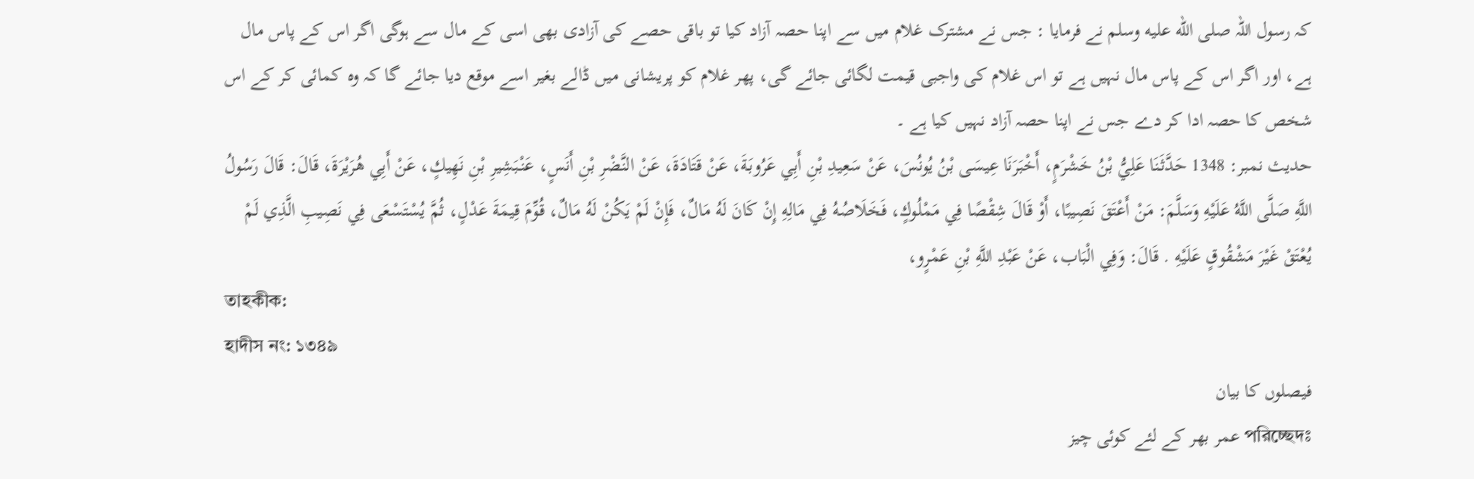کہ رسول اللہ صلى الله عليه وسلم نے فرمایا : جس نے مشترک غلام میں سے اپنا حصہ آزاد کیا تو باقی حصے کی آزادی بھی اسی کے مال سے ہوگی اگر اس کے پاس مال ہے، اور اگر اس کے پاس مال نہیں ہے تو اس غلام کی واجبی قیمت لگائی جائے گی، پھر غلام کو پریشانی میں ڈالے بغیر اسے موقع دیا جائے گا کہ وہ کمائی کر کے اس شخص کا حصہ ادا کر دے جس نے اپنا حصہ آزاد نہیں کیا ہے ۔
حدیث نمبر: 1348 حَدَّثَنَا عَلِيُّ بْنُ خَشْرَمٍ، أَخْبَرَنَا عِيسَى بْنُ يُونُسَ، عَنْ سَعِيدِ بْنِ أَبِي عَرُوبَةَ، عَنْ قَتَادَةَ، عَنْ النَّضْرِ بْنِ أَنَسٍ، عَنْبَشِيرِ بْنِ نَهِيكٍ، عَنْ أَبِي هُرَيْرَةَ، قَالَ: قَالَ رَسُولُ اللَّهِ صَلَّى اللَّهُ عَلَيْهِ وَسَلَّمَ: مَنْ أَعْتَقَ نَصِيبًا، أَوْ قَالَ شِقْصًا فِي مَمْلُوكٍ، فَخَلَاصُهُ فِي مَالِهِ إِنْ كَانَ لَهُ مَالٌ، فَإِنْ لَمْ يَكُنْ لَهُ مَالٌ، قُوِّمَ قِيمَةَ عَدْلٍ، ثُمَّ يُسْتَسْعَى فِي نَصِيبِ الَّذِي لَمْ يُعْتَقْ غَيْرَ مَشْقُوقٍ عَلَيْهِ . قَالَ: وَفِي الْبَاب، عَنْ عَبْدِ اللَّهِ بْنِ عَمْرٍو،
তাহকীক:
হাদীস নং: ১৩৪৯
فیصلوں کا بیان
পরিচ্ছেদঃ عمر بھر کے لئے کوئی چیز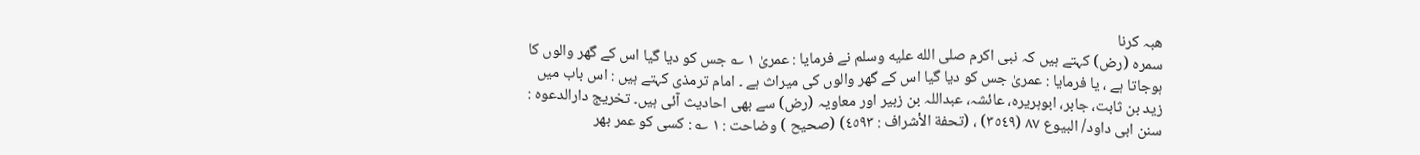ھبہ کرنا
سمرہ (رض) کہتے ہیں کہ نبی اکرم صلى الله عليه وسلم نے فرمایا : عمریٰ ١ ؎ جس کو دیا گیا اس کے گھر والوں کا ہوجاتا ہے ، یا فرمایا : عمریٰ جس کو دیا گیا اس کے گھر والوں کی میراث ہے ۔ امام ترمذی کہتے ہیں : اس باب میں زید بن ثابت، جابر، ابوہریرہ، عائشہ، عبداللہ بن زبیر اور معاویہ (رض) سے بھی احادیث آئی ہیں۔ تخریج دارالدعوہ : سنن ابی داود/ البیوع ٨٧ (٣٥٤٩) ، (تحفة الأشراف : ٤٥٩٣) (صحیح ) وضاحت : ١ ؎ : کسی کو عمر بھر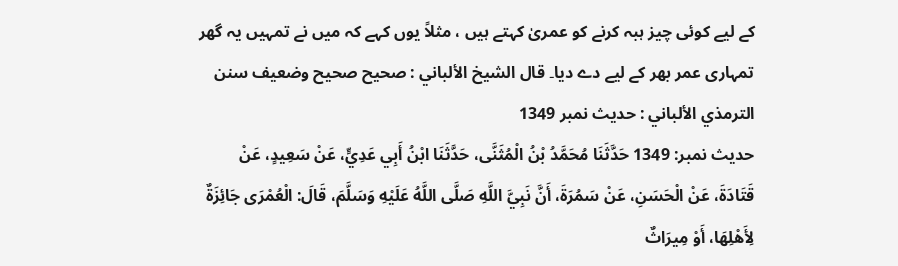کے لیے کوئی چیز ہبہ کرنے کو عمریٰ کہتے ہیں ، مثلاً یوں کہے کہ میں نے تمہیں یہ گھر تمہاری عمر بھر کے لیے دے دیا۔ قال الشيخ الألباني : صحيح صحيح وضعيف سنن الترمذي الألباني : حديث نمبر 1349
حدیث نمبر: 1349 حَدَّثَنَا مُحَمَّدُ بْنُ الْمُثَنَّى، حَدَّثَنَا ابْنُ أَبِي عَدِيٍّ، عَنْ سَعِيدٍ، عَنْ قَتَادَةَ، عَنْ الْحَسَنِ، عَنْ سَمُرَةَ، أَنَّ نَبِيَّ اللَّهِ صَلَّى اللَّهُ عَلَيْهِ وَسَلَّمَ، قَالَ: الْعُمْرَى جَائِزَةٌ لِأَهْلِهَا، أَوْ مِيرَاثٌ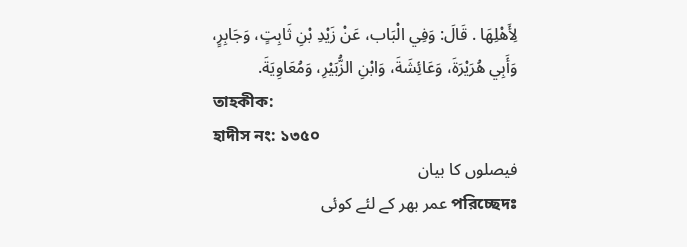لِأَهْلِهَا . قَالَ: وَفِي الْبَاب، عَنْ زَيْدِ بْنِ ثَابِتٍ، وَجَابِرٍ، وَأَبِي هُرَيْرَةَ، وَعَائِشَةَ، وَابْنِ الزُّبَيْرِ، وَمُعَاوِيَةَ.
তাহকীক:
হাদীস নং: ১৩৫০
فیصلوں کا بیان
পরিচ্ছেদঃ عمر بھر کے لئے کوئی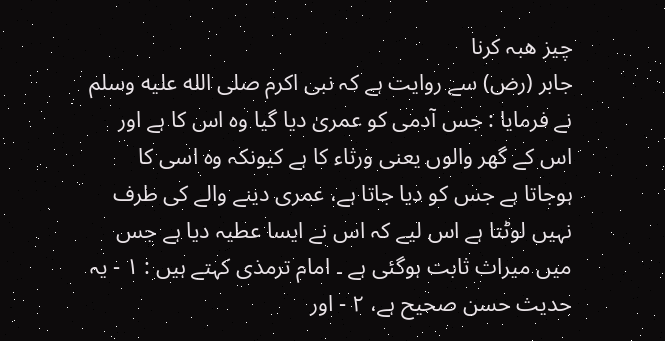چیز ھبہ کرنا
جابر (رض) سے روایت ہے کہ نبی اکرم صلى الله عليه وسلم نے فرمایا : جس آدمی کو عمریٰ دیا گیا وہ اس کا ہے اور اس کے گھر والوں یعنی ورثاء کا ہے کیونکہ وہ اسی کا ہوجاتا ہے جس کو دیا جاتا ہے، عمری دینے والے کی طرف نہیں لوٹتا ہے اس لیے کہ اس نے ایسا عطیہ دیا ہے جس میں میراث ثابت ہوگئی ہے ۔ امام ترمذی کہتے ہیں : ١ - یہ حدیث حسن صحیح ہے، ٢ - اور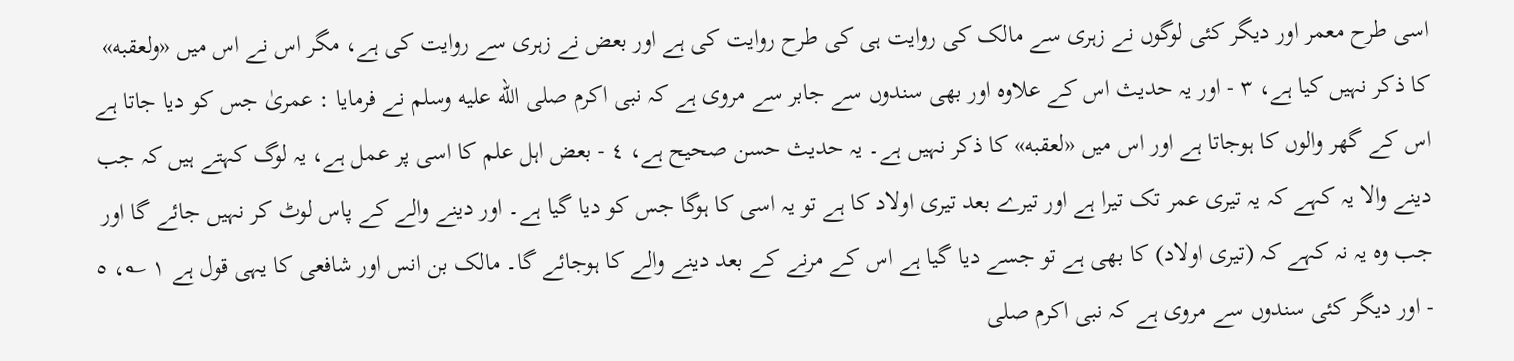اسی طرح معمر اور دیگر کئی لوگوں نے زہری سے مالک کی روایت ہی کی طرح روایت کی ہے اور بعض نے زہری سے روایت کی ہے، مگر اس نے اس میں «ولعقبه» کا ذکر نہیں کیا ہے، ٣ - اور یہ حدیث اس کے علاوہ اور بھی سندوں سے جابر سے مروی ہے کہ نبی اکرم صلى الله عليه وسلم نے فرمایا : عمریٰ جس کو دیا جاتا ہے اس کے گھر والوں کا ہوجاتا ہے اور اس میں «لعقبه» کا ذکر نہیں ہے۔ یہ حدیث حسن صحیح ہے، ٤ - بعض اہل علم کا اسی پر عمل ہے، یہ لوگ کہتے ہیں کہ جب دینے والا یہ کہے کہ یہ تیری عمر تک تیرا ہے اور تیرے بعد تیری اولاد کا ہے تو یہ اسی کا ہوگا جس کو دیا گیا ہے۔ اور دینے والے کے پاس لوٹ کر نہیں جائے گا اور جب وہ یہ نہ کہے کہ (تیری اولاد) کا بھی ہے تو جسے دیا گیا ہے اس کے مرنے کے بعد دینے والے کا ہوجائے گا۔ مالک بن انس اور شافعی کا یہی قول ہے ١ ؎، ٥ - اور دیگر کئی سندوں سے مروی ہے کہ نبی اکرم صلى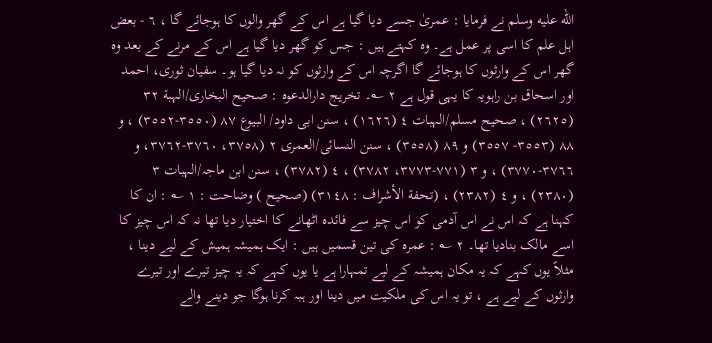الله عليه وسلم نے فرمایا : عمریٰ جسے دیا گیا ہے اس کے گھر والوں کا ہوجائے گا ، ٦ - بعض اہل علم کا اسی پر عمل ہے۔ وہ کہتے ہیں : جس کو گھر دیا گیا ہے اس کے مرنے کے بعد وہ گھر اس کے وارثوں کا ہوجائے گا اگرچہ اس کے وارثوں کو نہ دیا گیا ہو۔ سفیان ثوری، احمد اور اسحاق بن راہویہ کا یہی قول ہے ٢ ؎۔ تخریج دارالدعوہ : صحیح البخاری/الہبة ٣٢ (٢٦٢٥) ، صحیح مسلم/الہبات ٤ (١٦٢٦) ، سنن ابی داود/ البیوع ٨٧ (٣٥٥٠-٣٥٥٢) ، و ٨٨ (٣٥٥٣- ٣٥٥٧) و ٨٩ (٣٥٥٨) ، سنن النسائی/العمری ٢ (٣٧٥٨، ٣٧٦٠-٣٧٦٢، و ٣٧٦٦-٣٧٧٠) ، و ٣ (٧٧١-٣٧٧٣، ٣٧٨٢) ، ٤ (٣٧٨٢) ، سنن ابن ماجہ/الہبات ٣ (٢٣٨٠) ، و ٤ (٢٣٨٢) ، (تحفة الأشراف : ٣١٤٨) (صحیح ) وضاحت : ١ ؎ : ان کا کہنا ہے کہ اس نے اس آدمی کو اس چیز سے فائدہ اٹھانے کا اختیار دیا تھا نہ کہ اس چیز کا اسے مالک بنادیا تھا۔ ٢ ؎ : عمرہ کی تین قسمیں ہیں : ایک ہمیشہ ہمیش کے لیے دینا ، مثلاً یوں کہے کہ یہ مکان ہمیشہ کے لیے تمہارا ہے یا یوں کہے کہ یہ چیز تیرے اور تیرے وارثوں کے لیے ہے ، تو یہ اس کی ملکیت میں دینا اور ہبہ کرنا ہوگا جو دینے والے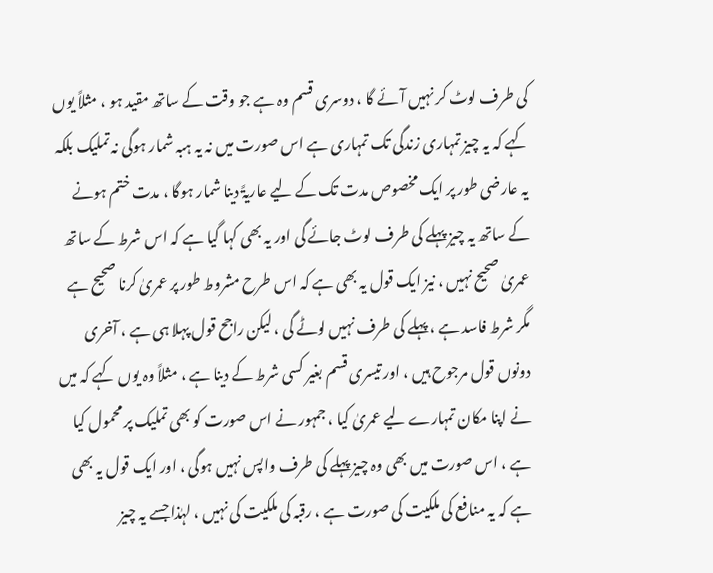کی طرف لوٹ کر نہیں آئے گا ، دوسری قسم وہ ہے جو وقت کے ساتھ مقید ہو ، مثلاً یوں کہے کہ یہ چیز تمہاری زندگی تک تمہاری ہے اس صورت میں نہ یہ ہبہ شمار ہوگی نہ تملیک بلکہ یہ عارضی طور پر ایک مخصوص مدت تک کے لیے عاریۃً دینا شمار ہوگا ، مدت ختم ہونے کے ساتھ یہ چیز پہلے کی طرف لوٹ جائے گی اور یہ بھی کہا گیا ہے کہ اس شرط کے ساتھ عمریٰ صحیح نہیں ، نیز ایک قول یہ بھی ہے کہ اس طرح مشروط طور پر عمریٰ کرنا صحیح ہے مگر شرط فاسد ہے ، پہلے کی طرف نہیں لوٹے گی ، لیکن راجح قول پہلا ہی ہے ، آخری دونوں قول مرجوح ہیں ، اور تیسری قسم بغیر کسی شرط کے دینا ہے ، مثلاً وہ یوں کہے کہ میں نے اپنا مکان تمہارے لیے عمریٰ کیا ، جمہور نے اس صورت کو بھی تملیک پر محمول کیا ہے ، اس صورت میں بھی وہ چیز پہلے کی طرف واپس نہیں ہوگی ، اور ایک قول یہ بھی ہے کہ یہ منافع کی ملکیت کی صورت ہے ، رقبہ کی ملکیت کی نہیں ، لہٰذا جسے یہ چیز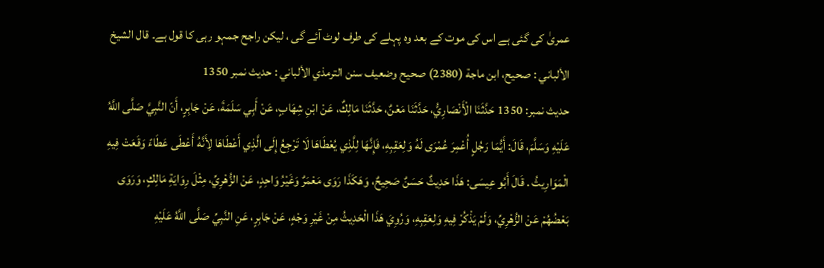عمریٰ کی گئی ہے اس کی موت کے بعد وہ پہلے کی طرف لوٹ آئے گی ، لیکن راجح جمہو رہی کا قول ہے۔ قال الشيخ الألباني : صحيح، ابن ماجة (2380) صحيح وضعيف سنن الترمذي الألباني : حديث نمبر 1350
حدیث نمبر: 1350 حَدَّثَنَا الْأَنْصَارِيُّ، حَدَّثَنَا مَعْنٌ، حَدَّثَنَا مَالِكٌ، عَنْ ابْنِ شِهَابٍ، عَنْ أَبِي سَلَمَةَ، عَنْ جَابِرٍ، أَنّ النَّبِيَّ صَلَّى اللَّهُ عَلَيْهِ وَسَلَّمَ، قَالَ: أَيُّمَا رَجُلٍ أُعْمِرَ عُمْرَى لَهُ وَلِعَقِبِهِ، فَإِنَّهَا لِلَّذِي يُعْطَاهَا لَا تَرْجِعُ إِلَى الَّذِي أَعْطَاهَا لِأَنَّهُ أَعْطَى عَطَاءً وَقَعَتْ فِيهِ الْمَوَارِيثُ . قَالَ أَبُو عِيسَى: هَذَا حَدِيثٌ حَسَنٌ صَحِيحٌ، وَهَكَذَا رَوَى مَعْمَرٌ وَغَيْرُ وَاحِدٍ، عَنْ الزُّهْرِيِّ، مِثْلَ رِوَايَةِ مَالِكٍ، وَرَوَى بَعْضُهُمْ عَنْ الزُّهْرِيِّ، وَلَمْ يَذْكُرْ فِيهِ وَلِعَقِبِهِ، وَرُوِيَ هَذَا الْحَدِيثُ مِنْ غَيْرِ وَجْهٍ، عَنْ جَابِرٍ، عَنِ النَّبِيِّ صَلَّى اللَّهُ عَلَيْهِ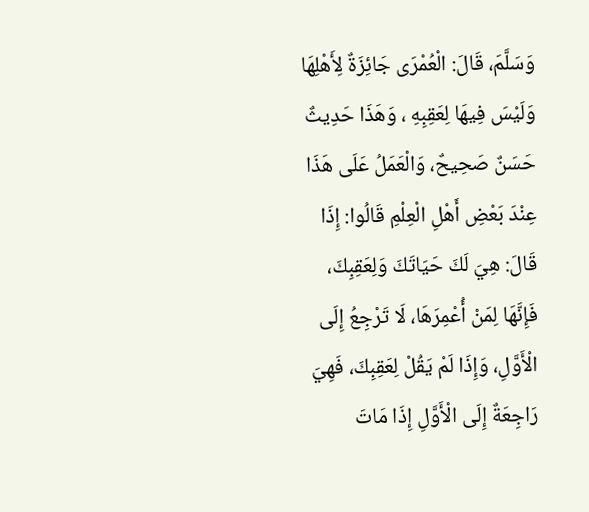وَسَلَّمَ، قَالَ: الْعُمْرَى جَائِزَةٌ لِأَهْلِهَا وَلَيْسَ فِيهَا لِعَقِبِهِ ، وَهَذَا حَدِيثٌ حَسَنٌ صَحِيحٌ، وَالْعَمَلُ عَلَى هَذَا عِنْدَ بَعْضِ أَهْلِ الْعِلْمِ قَالُوا: إِذَا قَالَ: هِيَ لَكَ حَيَاتَكَ وَلِعَقِبِكَ، فَإِنَّهَا لِمَنْ أُعْمِرَهَا، لَا تَرْجِعُ إِلَى الْأَوَّلِ، وَإِذَا لَمْ يَقُلْ لِعَقِبِكَ، فَهِيَ رَاجِعَةٌ إِلَى الْأَوَّلِ إِذَا مَاتَ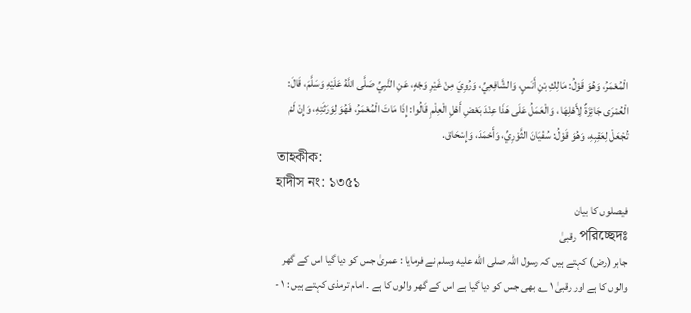الْمُعْمَرُ، وَهُوَ قَوْلُ: مَالِكِ بْنِ أَنَسٍ، وَالشَّافِعِيِّ، وَرُوِيَ مِنْ غَيْرِ وَجْهٍ، عَنِ النَّبِيِّ صَلَّى اللَّهُ عَلَيْهِ وَسَلَّمَ، قَالَ: الْعُمْرَى جَائِزَةٌ لِأَهْلِهَا ، وَالْعَمَلُ عَلَى هَذَا عِنْدَ بَعْضِ أَهْلِ الْعِلْمِ قَالُوا: إِذَا مَاتَ الْمُعْمَرُ، فَهُوَ لِوَرَثَتِهِ، وَإِنْ لَمْ تُجْعَلْ لِعَقِبِهِ، وَهُوَ قَوْلُ: سُفْيَانَ الثَّوْرِيِّ، وَأَحْمَدَ، وَإِسْحَاق.
তাহকীক:
হাদীস নং: ১৩৫১
فیصلوں کا بیان
পরিচ্ছেদঃ رقبیٰ
جابر (رض) کہتے ہیں کہ رسول اللہ صلى الله عليه وسلم نے فرمایا : عمریٰ جس کو دیا گیا اس کے گھر والوں کا ہے اور رقبیٰ ١ ؎ بھی جس کو دیا گیا ہے اس کے گھر والوں کا ہے ۔ امام ترمذی کہتے ہیں : ١ -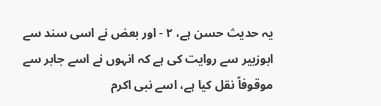یہ حدیث حسن ہے، ٢ - اور بعض نے اسی سند سے ابوزبیر سے روایت کی ہے کہ انہوں نے اسے جابر سے موقوفاً نقل کیا ہے، اسے نبی اکرم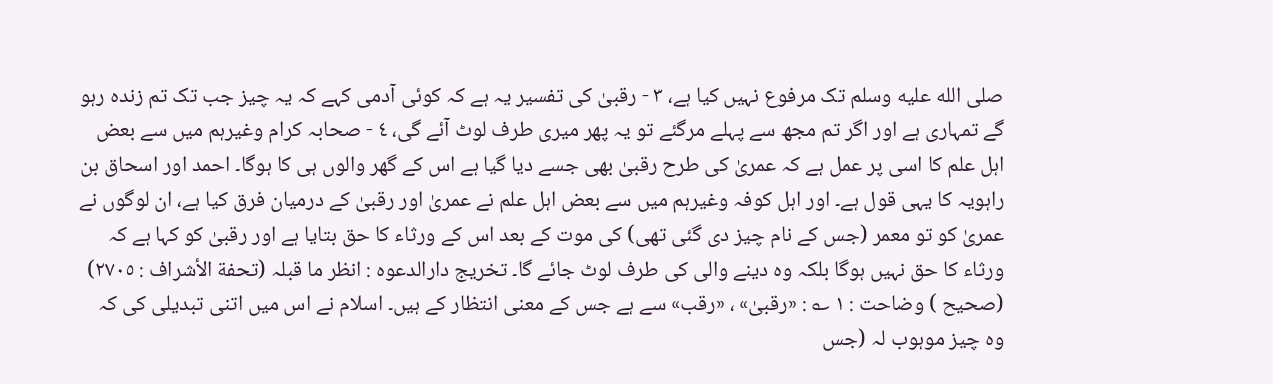صلى الله عليه وسلم تک مرفوع نہیں کیا ہے، ٣ - رقبیٰ کی تفسیر یہ ہے کہ کوئی آدمی کہے کہ یہ چیز جب تک تم زندہ رہو گے تمہاری ہے اور اگر تم مجھ سے پہلے مرگئے تو یہ پھر میری طرف لوٹ آئے گی، ٤ - صحابہ کرام وغیرہم میں سے بعض اہل علم کا اسی پر عمل ہے کہ عمریٰ کی طرح رقبیٰ بھی جسے دیا گیا ہے اس کے گھر والوں ہی کا ہوگا۔ احمد اور اسحاق بن راہویہ کا یہی قول ہے۔ اور اہل کوفہ وغیرہم میں سے بعض اہل علم نے عمریٰ اور رقبیٰ کے درمیان فرق کیا ہے، ان لوگوں نے عمریٰ کو تو معمر (جس کے نام چیز دی گئی تھی) کی موت کے بعد اس کے ورثاء کا حق بتایا ہے اور رقبیٰ کو کہا ہے کہ ورثاء کا حق نہیں ہوگا بلکہ وہ دینے والی کی طرف لوٹ جائے گا۔ تخریج دارالدعوہ : انظر ما قبلہ (تحفة الأشراف : ٢٧٠٥) (صحیح ) وضاحت : ١ ؎ : «رقبیٰ» ، «رقب» سے ہے جس کے معنی انتظار کے ہیں۔ اسلام نے اس میں اتنی تبدیلی کی کہ وہ چیز موہوب لہ (جس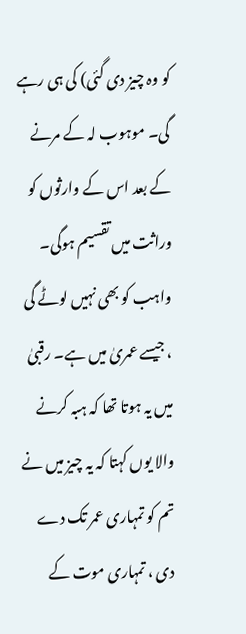کو وہ چیز دی گئی) کی ہی رہے گی۔ موہوب لہ کے مرنے کے بعد اس کے وارثوں کو وراثت میں تقسیم ہوگی۔ واہب کو بھی نہیں لوٹے گی ، جیسے عمریٰ میں ہے۔ رقبیٰ میں یہ ہوتا تھا کہ ہبہ کرنے والا یوں کہتا کہ یہ چیز میں نے تم کو تمہاری عمر تک دے دی ، تمہاری موت کے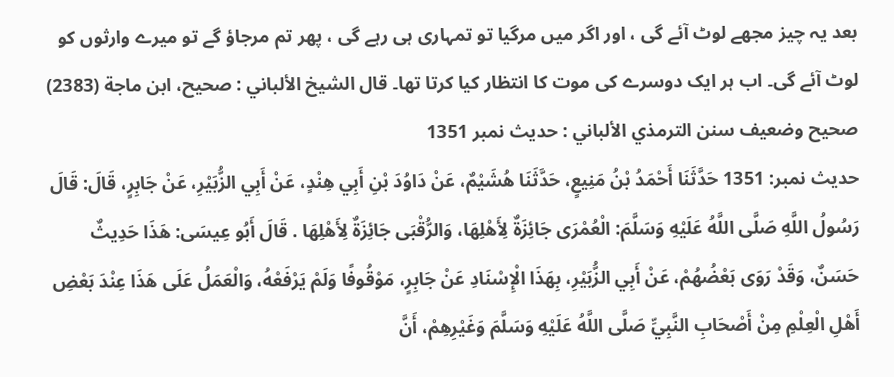بعد یہ چیز مجھے لوٹ آئے گی ، اور اگر میں مرگیا تو تمہاری ہی رہے گی ، پھر تم مرجاؤ گے تو میرے وارثوں کو لوٹ آئے گی۔ اب ہر ایک دوسرے کی موت کا انتظار کیا کرتا تھا۔ قال الشيخ الألباني : صحيح، ابن ماجة (2383) صحيح وضعيف سنن الترمذي الألباني : حديث نمبر 1351
حدیث نمبر: 1351 حَدَّثَنَا أَحْمَدُ بْنُ مَنِيعٍ، حَدَّثَنَا هُشَيْمٌ، عَنْ دَاوُدَ بْنِ أَبِي هِنْدٍ، عَنْ أَبِي الزُّبَيْرِ، عَنْ جَابِرٍ، قَالَ: قَالَ رَسُولُ اللَّهِ صَلَّى اللَّهُ عَلَيْهِ وَسَلَّمَ: الْعُمْرَى جَائِزَةٌ لِأَهْلِهَا، وَالرُّقْبَى جَائِزَةٌ لِأَهْلِهَا . قَالَ أَبُو عِيسَى: هَذَا حَدِيثٌ حَسَنٌ، وَقَدْ رَوَى بَعْضُهُمْ، عَنْ أَبِي الزُّبَيْرِ، بِهَذَا الْإِسْنَادِ عَنْ جَابِرٍ، مَوْقُوفًا وَلَمْ يَرْفَعْهُ، وَالْعَمَلُ عَلَى هَذَا عِنْدَ بَعْضِ أَهْلِ الْعِلْمِ مِنْ أَصْحَابِ النَّبِيِّ صَلَّى اللَّهُ عَلَيْهِ وَسَلَّمَ وَغَيْرِهِمْ، أَنَّ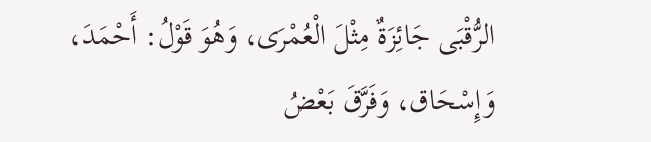الرُّقْبَى جَائِزَةٌ مِثْلَ الْعُمْرَى، وَهُوَ قَوْلُ: أَحْمَدَ، وَإِسْحَاق، وَفَرَّقَ بَعْضُ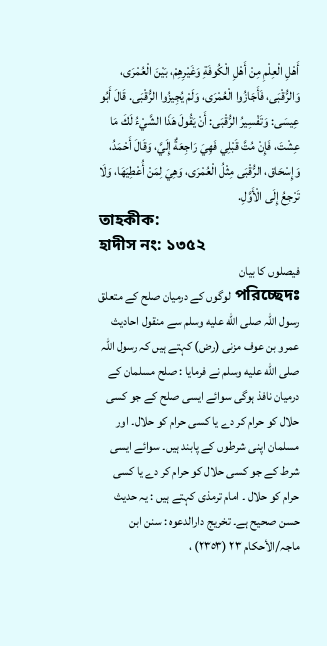أَهْلِ الْعِلْمِ مِنْ أَهْلِ الْكُوفَةِ وَغَيْرِهِمْ، بَيْنَ الْعُمْرَى، وَالرُّقْبَى، فَأَجَازُوا الْعُمْرَى، وَلَمْ يُجِيزُوا الرُّقْبَى. قَالَ أَبُو عِيسَى: وَتَفْسِيرُ الرُّقْبَى: أَنْ يَقُولَ هَذَا الشَّيْءُ لَكَ مَا عِشْتَ، فَإِنْ مُتَّ قَبْلِي فَهِيَ رَاجِعَةٌ إِلَيَّ، وَقَالَ أَحْمَدُ، وَإِسْحَاق، الرُّقْبَى مِثْلُ الْعُمْرَى، وَهِيَ لِمَنْ أُعْطِيَهَا، وَلَا تَرْجِعُ إِلَى الْأَوَّلِ.
তাহকীক:
হাদীস নং: ১৩৫২
فیصلوں کا بیان
পরিচ্ছেদঃ لوگوں کے درمیان صلح کے متعلق رسول اللہ صلى الله عليه وسلم سے منقول احادیث
عمرو بن عوف مزنی (رض) کہتے ہیں کہ رسول اللہ صلى الله عليه وسلم نے فرمایا : صلح مسلمان کے درمیان نافذ ہوگی سوائے ایسی صلح کے جو کسی حلال کو حرام کر دے یا کسی حرام کو حلال۔ اور مسلمان اپنی شرطوں کے پابند ہیں۔ سوائے ایسی شرط کے جو کسی حلال کو حرام کر دے یا کسی حرام کو حلال ۔ امام ترمذی کہتے ہیں : یہ حدیث حسن صحیح ہے۔ تخریج دارالدعوہ : سنن ابن ماجہ/الأحکام ٢٣ (٢٣٥٣) ،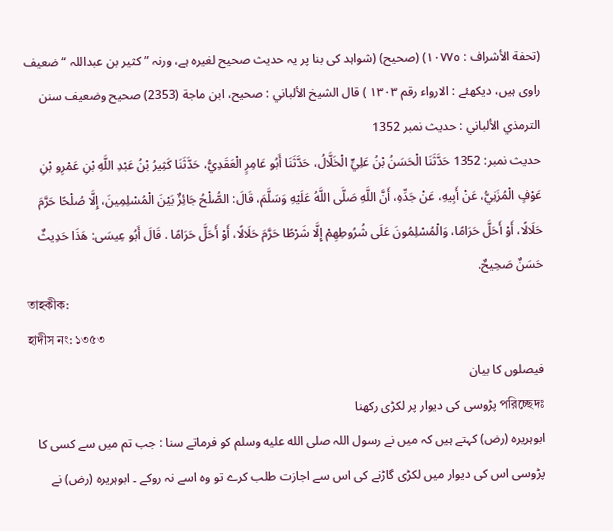(تحفة الأشراف : ١٠٧٧٥) (صحیح) (شواہد کی بنا پر یہ حدیث صحیح لغیرہ ہے، ورنہ ” کثیر بن عبداللہ “ ضعیف راوی ہیں، دیکھئے : الارواء رقم ١٣٠٣ ) قال الشيخ الألباني : صحيح، ابن ماجة (2353) صحيح وضعيف سنن الترمذي الألباني : حديث نمبر 1352
حدیث نمبر: 1352 حَدَّثَنَا الْحَسَنُ بْنُ عَلِيٍّ الْخَلَّالُ، حَدَّثَنَا أَبُو عَامِرٍ الْعَقَدِيُّ، حَدَّثَنَا كَثِيرُ بْنُ عَبْدِ اللَّهِ بْنِ عَمْرِو بْنِ عَوْفٍ الْمُزَنِيُّ، عَنْ أَبِيهِ، عَنْ جَدِّهِ، أَنَّ اللَّهِ صَلَّى اللَّهُ عَلَيْهِ وَسَلَّمَ، قَالَ: الصُّلْحُ جَائِزٌ بَيْنَ الْمُسْلِمِينَ، إِلَّا صُلْحًا حَرَّمَ حَلَالًا، أَوْ أَحَلَّ حَرَامًا، وَالْمُسْلِمُونَ عَلَى شُرُوطِهِمْ إِلَّا شَرْطًا حَرَّمَ حَلَالًا، أَوْ أَحَلَّ حَرَامًا . قَالَ أَبُو عِيسَى: هَذَا حَدِيثٌ حَسَنٌ صَحِيحٌ.
তাহকীক:
হাদীস নং: ১৩৫৩
فیصلوں کا بیان
পরিচ্ছেদঃ پڑوسی کی دیوار پر لکڑی رکھنا
ابوہریرہ (رض) کہتے ہیں کہ میں نے رسول اللہ صلى الله عليه وسلم کو فرماتے سنا : جب تم میں سے کسی کا پڑوسی اس کی دیوار میں لکڑی گاڑنے کی اس سے اجازت طلب کرے تو وہ اسے نہ روکے ۔ ابوہریرہ (رض) نے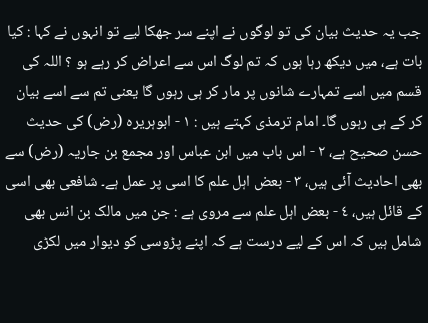جب یہ حدیث بیان کی تو لوگوں نے اپنے سر جھکا لیے تو انہوں نے کہا : کیا بات ہے، میں دیکھ رہا ہوں کہ تم لوگ اس سے اعراض کر رہے ہو ؟ اللہ کی قسم میں اسے تمہارے شانوں پر مار کر ہی رہوں گا یعنی تم سے اسے بیان کر کے ہی رہوں گا۔ امام ترمذی کہتے ہیں : ١ - ابوہریرہ (رض) کی حدیث حسن صحیح ہے، ٢ - اس باب میں ابن عباس اور مجمع بن جاریہ (رض) سے بھی احادیث آئی ہیں، ٣ - بعض اہل علم کا اسی پر عمل ہے۔ شافعی بھی اسی کے قائل ہیں، ٤ - بعض اہل علم سے مروی ہے : جن میں مالک بن انس بھی شامل ہیں کہ اس کے لیے درست ہے کہ اپنے پڑوسی کو دیوار میں لکڑی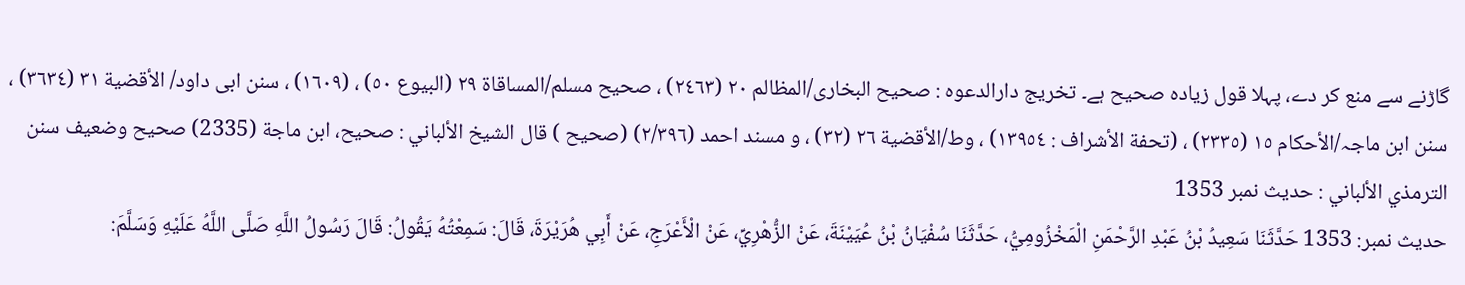گاڑنے سے منع کر دے، پہلا قول زیادہ صحیح ہے۔ تخریج دارالدعوہ : صحیح البخاری/المظالم ٢٠ (٢٤٦٣) ، صحیح مسلم/المساقاة ٢٩ (البیوع ٥٠) ، (١٦٠٩) ، سنن ابی داود/ الأقضیة ٣١ (٣٦٣٤) ، سنن ابن ماجہ/الأحکام ١٥ (٢٣٣٥) ، (تحفة الأشراف : ١٣٩٥٤) ، وط/الأقضیة ٢٦ (٣٢) ، و مسند احمد (٢/٣٩٦) (صحیح ) قال الشيخ الألباني : صحيح، ابن ماجة (2335) صحيح وضعيف سنن الترمذي الألباني : حديث نمبر 1353
حدیث نمبر: 1353 حَدَّثَنَا سَعِيدُ بْنُ عَبْدِ الرَّحْمَنِ الْمَخْزُومِيُّ، حَدَّثَنَا سُفْيَانُ بْنُ عُيَيْنَةَ، عَنْ الزُّهْرِيِّ، عَنْ الْأَعْرَجِ، عَنْ أَبِي هُرَيْرَةَ، قَالَ: سَمِعْتُهُ يَقُولُ: قَالَ رَسُولُ اللَّهِ صَلَّى اللَّهُ عَلَيْهِ وَسَلَّمَ: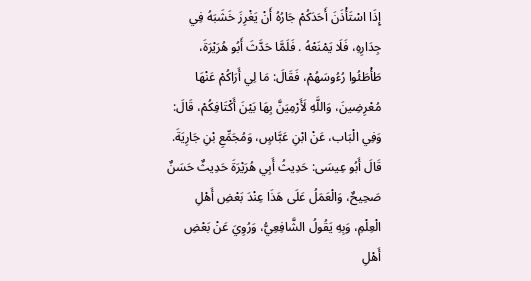إِذَا اسْتَأْذَنَ أَحَدَكُمْ جَارُهُ أَنْ يَغْرِزَ خَشَبَهُ فِي جِدَارِهِ، فَلَا يَمْنَعْهُ . فَلَمَّا حَدَّثَ أَبُو هُرَيْرَةَ، طَأْطَئُوا رُءُوسَهُمْ، فَقَالَ: مَا لِي أَرَاكُمْ عَنْهَا مُعْرِضِينَ، وَاللَّهِ لَأَرْمِيَنَّ بِهَا بَيْنَ أَكْتَافِكُمْ، قَالَ: وَفِي الْبَاب، عَنْ ابْنِ عَبَّاسٍ، وَمُجَمِّعِ بْنِ جَارِيَةَ. قَالَ أَبُو عِيسَى: حَدِيثُ أَبِي هُرَيْرَةَ حَدِيثٌ حَسَنٌ صَحِيحٌ، وَالْعَمَلُ عَلَى هَذَا عِنْدَ بَعْضِ أَهْلِ الْعِلْمِ، وَبِهِ يَقُولُ الشَّافِعِيُّ، وَرُوِيَ عَنْ بَعْضِ أَهْلِ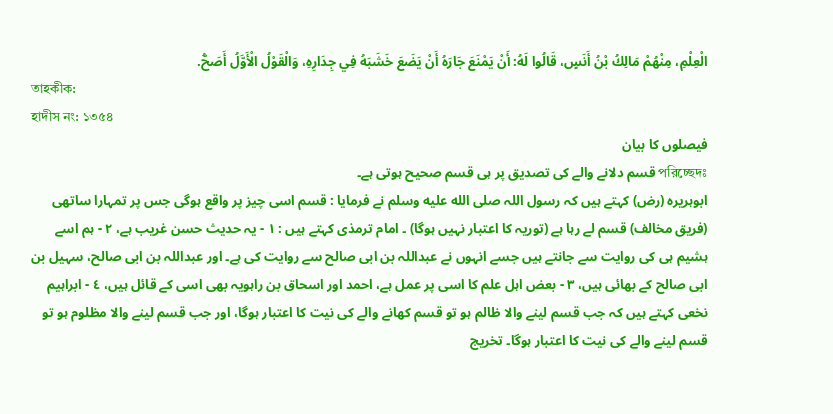الْعِلْمِ، مِنْهُمْ مَالِكُ بْنُ أَنَسٍ، قَالُوا لَهُ: أَنْ يَمْنَعَ جَارَهُ أَنْ يَضَعَ خَشَبَهُ فِي جِدَارِهِ، وَالْقَوْلُ الْأَوَّلُ أَصَحُّ.
তাহকীক:
হাদীস নং: ১৩৫৪
فیصلوں کا بیان
পরিচ্ছেদঃ قسم دلانے والے کی تصدیق پر ہی قسم صحیح ہوتی ہے۔
ابوہریرہ (رض) کہتے ہیں کہ رسول اللہ صلى الله عليه وسلم نے فرمایا : قسم اسی چیز پر واقع ہوگی جس پر تمہارا ساتھی (فریق مخالف) قسم لے رہا ہے (توریہ کا اعتبار نہیں ہوگا) ۔ امام ترمذی کہتے ہیں : ١ - یہ حدیث حسن غریب ہے، ٢ - ہم اسے ہشیم ہی کی روایت سے جانتے ہیں جسے انہوں نے عبداللہ بن ابی صالح سے روایت کی ہے۔ اور عبداللہ بن ابی صالح، سہیل بن ابی صالح کے بھائی ہیں، ٣ - بعض اہل علم کا اسی پر عمل ہے، احمد اور اسحاق بن راہویہ بھی اسی کے قائل ہیں، ٤ - ابراہیم نخعی کہتے ہیں کہ جب قسم لینے والا ظالم ہو تو قسم کھانے والے کی نیت کا اعتبار ہوگا، اور جب قسم لینے والا مظلوم ہو تو قسم لینے والے کی نیت کا اعتبار ہوگا۔ تخریج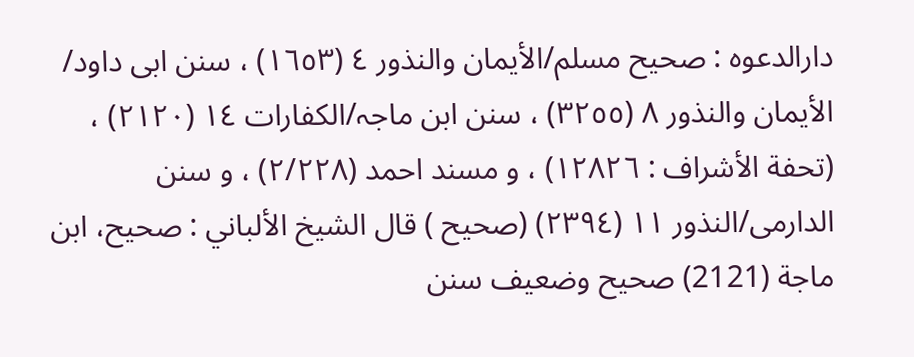دارالدعوہ : صحیح مسلم/الأیمان والنذور ٤ (١٦٥٣) ، سنن ابی داود/ الأیمان والنذور ٨ (٣٢٥٥) ، سنن ابن ماجہ/الکفارات ١٤ (٢١٢٠) ، (تحفة الأشراف : ١٢٨٢٦) ، و مسند احمد (٢/٢٢٨) ، و سنن الدارمی/النذور ١١ (٢٣٩٤) (صحیح ) قال الشيخ الألباني : صحيح، ابن ماجة (2121) صحيح وضعيف سنن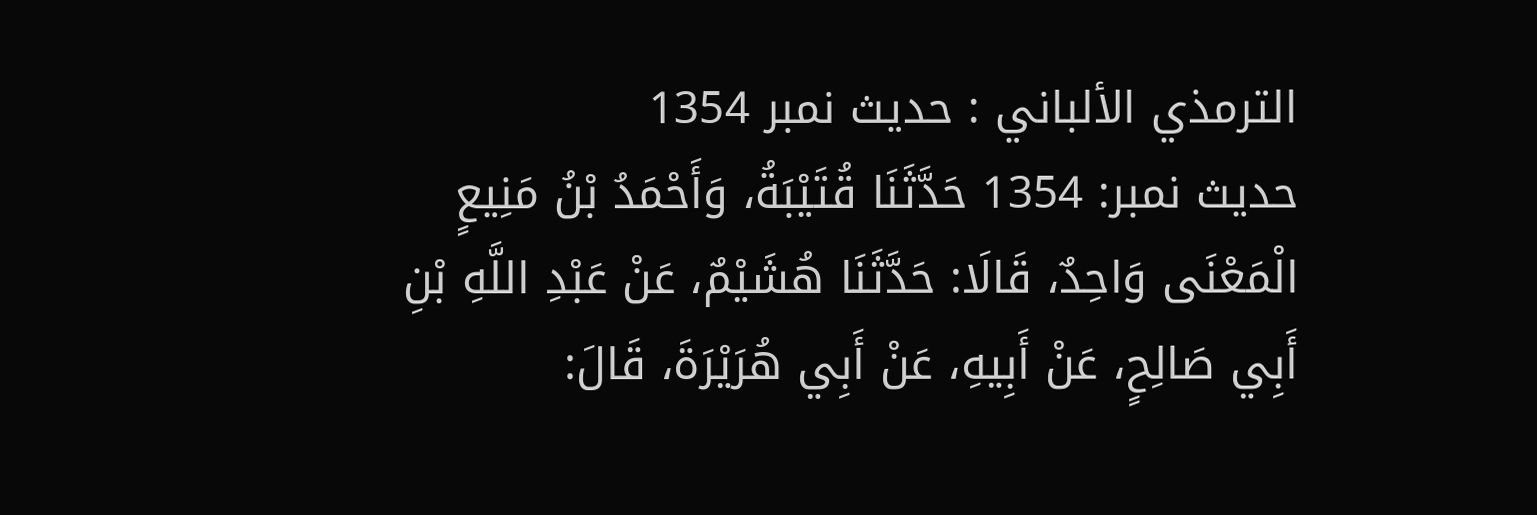الترمذي الألباني : حديث نمبر 1354
حدیث نمبر: 1354 حَدَّثَنَا قُتَيْبَةُ، وَأَحْمَدُ بْنُ مَنِيعٍ الْمَعْنَى وَاحِدٌ، قَالَا: حَدَّثَنَا هُشَيْمٌ، عَنْ عَبْدِ اللَّهِ بْنِ أَبِي صَالِحٍ، عَنْ أَبِيهِ، عَنْ أَبِي هُرَيْرَةَ، قَالَ: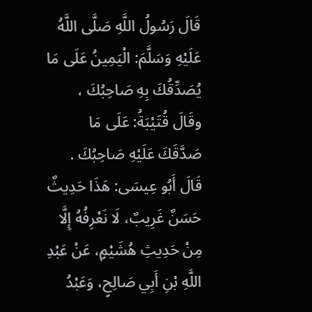قَالَ رَسُولُ اللَّهِ صَلَّى اللَّهُ عَلَيْهِ وَسَلَّمَ: الْيَمِينُ عَلَى مَا يُصَدِّقُكَ بِهِ صَاحِبُكَ ، وقَالَ قُتَيْبَةُ: عَلَى مَا صَدَّقَكَ عَلَيْهِ صَاحِبُكَ . قَالَ أَبُو عِيسَى: هَذَا حَدِيثٌ حَسَنٌ غَرِيبٌ، لَا نَعْرِفُهُ إِلَّا مِنْ حَدِيثِ هُشَيْمٍ، عَنْ عَبْدِ اللَّهِ بْنِ أَبِي صَالِحٍ، وَعَبْدُ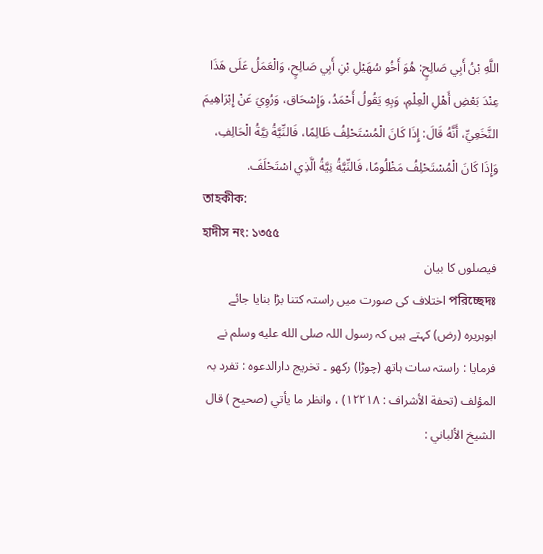اللَّهِ بْنُ أَبِي صَالِحٍ: هُوَ أَخُو سُهَيْلِ بْنِ أَبِي صَالِحٍ، وَالْعَمَلُ عَلَى هَذَا عِنْدَ بَعْضِ أَهْلِ الْعِلْمِ، وَبِهِ يَقُولُ أَحْمَدُ، وَإِسْحَاق، وَرُوِيَ عَنْ إِبْرَاهِيمَ النَّخَعِيِّ، أَنَّهُ قَالَ: إِذَا كَانَ الْمُسْتَحْلِفُ ظَالِمًا، فَالنِّيَّةُ نِيَّةُ الْحَالِفِ، وَإِذَا كَانَ الْمُسْتَحْلِفُ مَظْلُومًا، فَالنِّيَّةُ نِيَّةُ الَّذِي اسْتَحْلَفَ.
তাহকীক:
হাদীস নং: ১৩৫৫
فیصلوں کا بیان
পরিচ্ছেদঃ اختلاف کی صورت میں راستہ کتنا بڑا بنایا جائے
ابوہریرہ (رض) کہتے ہیں کہ رسول اللہ صلى الله عليه وسلم نے فرمایا : راستہ سات ہاتھ (چوڑا) رکھو ۔ تخریج دارالدعوہ : تفرد بہ المؤلف (تحفة الأشراف : ١٢٢١٨) ، وانظر ما یأتي (صحیح ) قال الشيخ الألباني :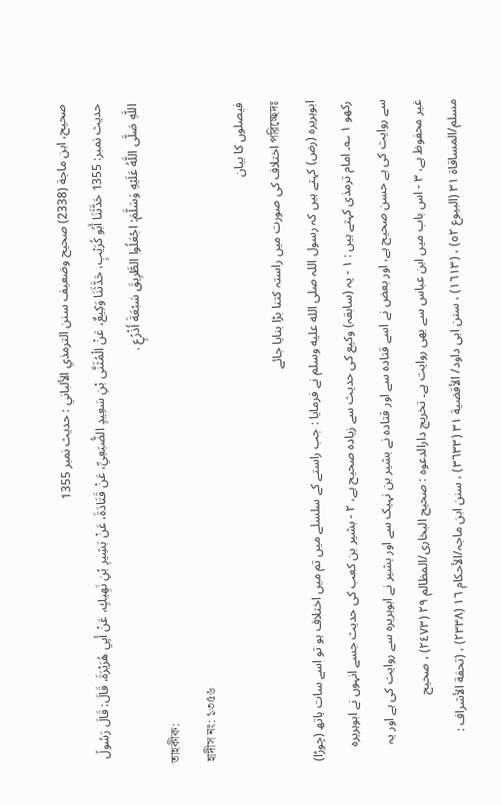صحيح، ابن ماجة (2338) صحيح وضعيف سنن الترمذي الألباني : حديث نمبر 1355
حدیث نمبر: 1355 حَدَّثَنَا أَبُو كُرَيْبٍ، حَدَّثَنَا وَكِيعٌ، عَنْ الْمُثَنَّى بْنِ سَعِيدٍ الضُّبَعِيِّ، عَنْ قَتَادَةَ، عَنْ بَشِيرِ بْنِ نَهِيكٍ، عَنْ أَبِي هُرَيْرَةَ، قَالَ: قَالَ رَسُولُ اللَّهِ صَلَّى اللَّهُ عَلَيْهِ وَسَلَّمَ: اجْعَلُوا الطَّرِيقَ سَبْعَةَ أَذْرُعٍ .
তাহকীক:
হাদীস নং: ১৩৫৬
فیصلوں کا بیان
পরিচ্ছেদঃ اختلاف کی صورت میں راستہ کتنا بڑا بنایا جائے
ابوہریرہ (رض) کہتے ہیں کہ رسول اللہ صلى الله عليه وسلم نے فرمایا : جب راستے کے سلسلے میں تم میں اختلاف ہو تو اسے سات ہاتھ (چوڑا) رکھو ١ ؎۔ امام ترمذی کہتے ہیں : ١ - یہ (سابقہ) وکیع کی حدیث سے زیادہ صحیح ہے، ٢ - بشیر بن کعب کی حدیث جسے انہوں نے ابوہریرہ سے روایت کی ہے حسن صحیح ہے، اور بعض نے اسے قتادہ سے اور قتادہ نے بشیر بن نہیک سے اور بشیر نے ابوہریرہ سے روایت کی ہے اور یہ غیر محفوظ ہے، ٣ - اس باب میں ابن عباس سے بھی روایت ہے۔ تخریج دارالدعوہ : صحیح البخاری/المظالم ٢٩ (٢٤٧٣) ، صحیح مسلم/المساقاة ٣١ (البیوع ٥٢) ، (١٦١٣) ، سنن ابی داود/ الأقضیة ٣١ (٣٦٣٣) ، سنن ابن ماجہ/الأحکام ١٦ (٢٣٣٨) ، (تحفة الأشراف :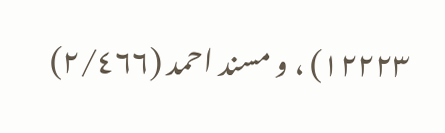١٢٢٢٣) ، و مسند احمد (٢/٤٦٦)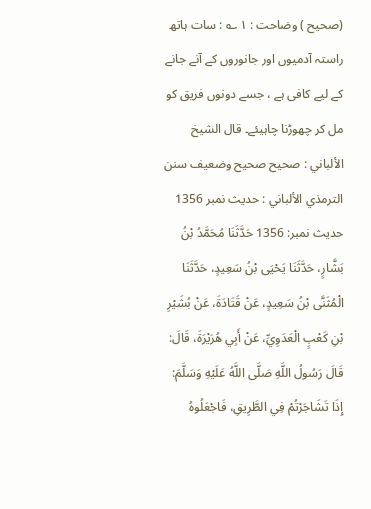(صحیح ) وضاحت : ١ ؎ : سات ہاتھ راستہ آدمیوں اور جانوروں کے آنے جانے کے لیے کافی ہے ، جسے دونوں فریق کو مل کر چھوڑنا چاہیئے۔ قال الشيخ الألباني : صحيح صحيح وضعيف سنن الترمذي الألباني : حديث نمبر 1356
حدیث نمبر: 1356 حَدَّثَنَا مُحَمَّدُ بْنُ بَشَّارٍ، حَدَّثَنَا يَحْيَى بْنُ سَعِيدٍ، حَدَّثَنَا الْمُثَنَّى بْنُ سَعِيدٍ، عَنْ قَتَادَةَ، عَنْ بُشَيْرِ بْنِ كَعْبٍ الْعَدَوِيِّ، عَنْ أَبِي هُرَيْرَةَ، قَالَ: قَالَ رَسُولُ اللَّهِ صَلَّى اللَّهُ عَلَيْهِ وَسَلَّمَ: إِذَا تَشَاجَرْتُمْ فِي الطَّرِيقِ، فَاجْعَلُوهُ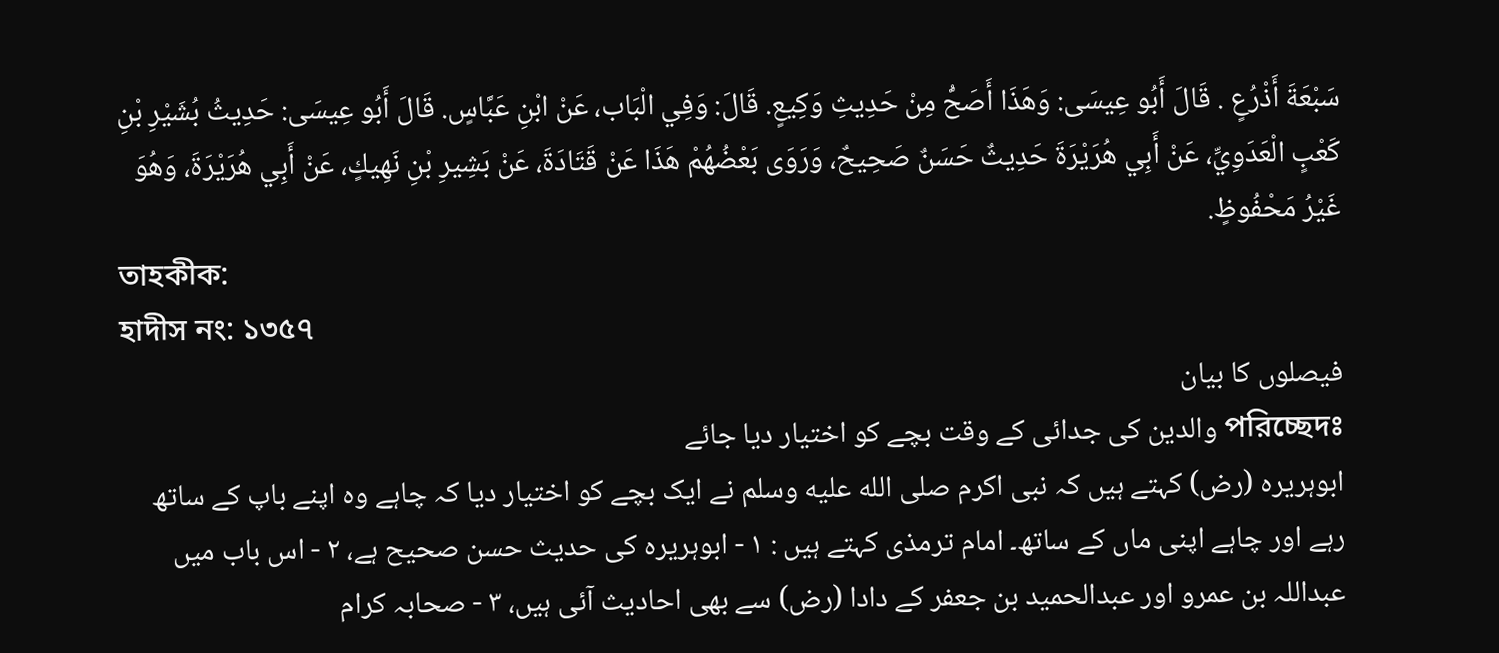سَبْعَةَ أَذْرُعٍ . قَالَ أَبُو عِيسَى: وَهَذَا أَصَحُّ مِنْ حَدِيثِ وَكِيعٍ. قَالَ: وَفِي الْبَاب، عَنْ ابْنِ عَبَّاسٍ. قَالَ أَبُو عِيسَى: حَدِيثُ بُشَيْرِ بْنِ كَعْبٍ الْعَدَوِيِّ، عَنْ أَبِي هُرَيْرَةَ حَدِيثٌ حَسَنٌ صَحِيحٌ، وَرَوَى بَعْضُهُمْ هَذَا عَنْ قَتَادَةَ، عَنْ بَشِيرِ بْنِ نَهِيكٍ، عَنْ أَبِي هُرَيْرَةَ، وَهُوَ غَيْرُ مَحْفُوظٍ.
তাহকীক:
হাদীস নং: ১৩৫৭
فیصلوں کا بیان
পরিচ্ছেদঃ والدین کی جدائی کے وقت بچے کو اختیار دیا جائے
ابوہریرہ (رض) کہتے ہیں کہ نبی اکرم صلى الله عليه وسلم نے ایک بچے کو اختیار دیا کہ چاہے وہ اپنے باپ کے ساتھ رہے اور چاہے اپنی ماں کے ساتھ۔ امام ترمذی کہتے ہیں : ١ - ابوہریرہ کی حدیث حسن صحیح ہے، ٢ - اس باب میں عبداللہ بن عمرو اور عبدالحمید بن جعفر کے دادا (رض) سے بھی احادیث آئی ہیں، ٣ - صحابہ کرام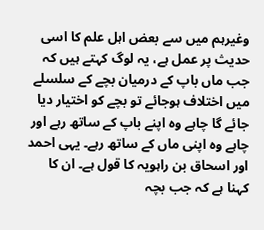وغیرہم میں سے بعض اہل علم کا اسی حدیث پر عمل ہے، یہ لوگ کہتے ہیں کہ جب ماں باپ کے درمیان بچے کے سلسلے میں اختلاف ہوجائے تو بچے کو اختیار دیا جائے گا چاہے وہ اپنے باپ کے ساتھ رہے اور چاہے وہ اپنی ماں کے ساتھ رہے۔ یہی احمد اور اسحاق بن راہویہ کا قول ہے۔ ان کا کہنا ہے کہ جب بچہ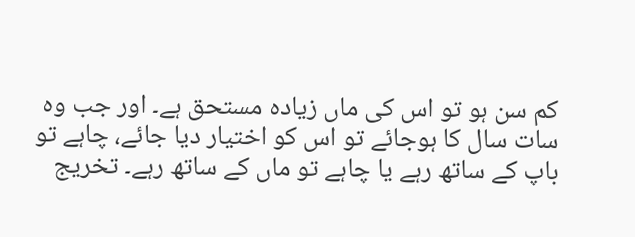کم سن ہو تو اس کی ماں زیادہ مستحق ہے۔ اور جب وہ سات سال کا ہوجائے تو اس کو اختیار دیا جائے، چاہے تو باپ کے ساتھ رہے یا چاہے تو ماں کے ساتھ رہے۔ تخریج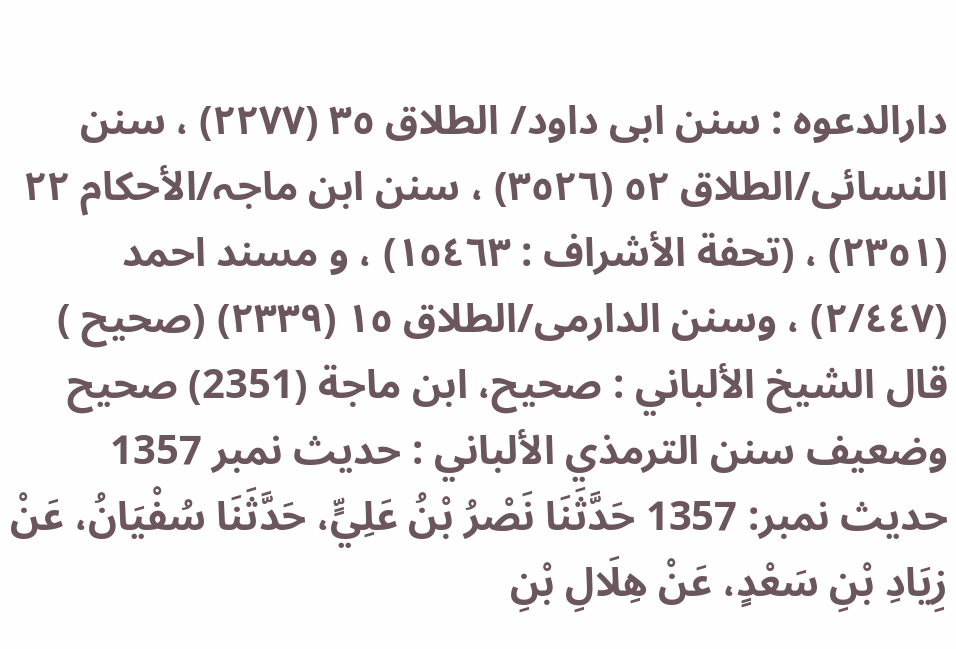دارالدعوہ : سنن ابی داود/ الطلاق ٣٥ (٢٢٧٧) ، سنن النسائی/الطلاق ٥٢ (٣٥٢٦) ، سنن ابن ماجہ/الأحکام ٢٢ (٢٣٥١) ، (تحفة الأشراف : ١٥٤٦٣) ، و مسند احمد (٢/٤٤٧) ، وسنن الدارمی/الطلاق ١٥ (٢٣٣٩) (صحیح ) قال الشيخ الألباني : صحيح، ابن ماجة (2351) صحيح وضعيف سنن الترمذي الألباني : حديث نمبر 1357
حدیث نمبر: 1357 حَدَّثَنَا نَصْرُ بْنُ عَلِيٍّ، حَدَّثَنَا سُفْيَانُ، عَنْ زِيَادِ بْنِ سَعْدٍ، عَنْ هِلَالِ بْنِ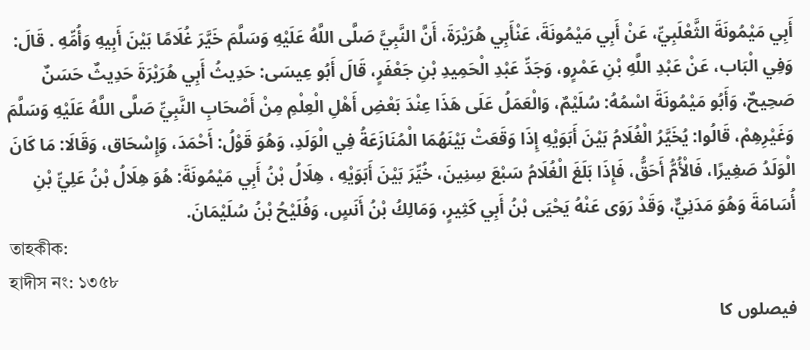أَبِي مَيْمُونَةَ الثَّعْلَبِيِّ، عَنْ أَبِي مَيْمُونَةَ، عَنْأَبِي هُرَيْرَةَ، أَنَّ النَّبِيَّ صَلَّى اللَّهُ عَلَيْهِ وَسَلَّمَ خَيَّرَ غُلَامًا بَيْنَ أَبِيهِ وَأُمِّهِ . قَالَ: وَفِي الْبَاب، عَنْ عَبْدِ اللَّهِ بْنِ عَمْرٍو، وَجَدِّ عَبْدِ الْحَمِيدِ بْنِ جَعْفَرٍ، قَالَ أَبُو عِيسَى: حَدِيثُ أَبِي هُرَيْرَةَ حَدِيثٌ حَسَنٌ صَحِيحٌ، وَأَبُو مَيْمُونَةَ اسْمُهُ: سُلَيْمٌ، وَالْعَمَلُ عَلَى هَذَا عِنْدَ بَعْضِ أَهْلِ الْعِلْمِ مِنْ أَصْحَابِ النَّبِيِّ صَلَّى اللَّهُ عَلَيْهِ وَسَلَّمَ وَغَيْرِهِمْ، قَالُوا: يُخَيَّرُ الْغُلَامُ بَيْنَ أَبَوَيْهِ إِذَا وَقَعَتْ بَيْنَهُمَا الْمُنَازَعَةُ فِي الْوَلَدِ، وَهُوَ قَوْلُ: أَحْمَدَ، وَإِسْحَاق، وَقَالَا: مَا كَانَ الْوَلَدُ صَغِيرًا، فَالْأُمُّ أَحَقُّ، فَإِذَا بَلَغَ الْغُلَامُ سَبْعَ سِنِينَ، خُيِّرَ بَيْنَ أَبَوَيْهِ ، هِلَالُ بْنُ أَبِي مَيْمُونَةَ: هُوَ هِلَالُ بْنُ عَلِيِّ بْنِ أُسَامَةَ وَهُوَ مَدَنِيٌّ، وَقَدْ رَوَى عَنْهُ يَحْيَى بْنُ أَبِي كَثِيرٍ، وَمَالِكُ بْنُ أَنَسٍ، وَفُلَيْحُ بْنُ سُلَيْمَانَ.
তাহকীক:
হাদীস নং: ১৩৫৮
فیصلوں کا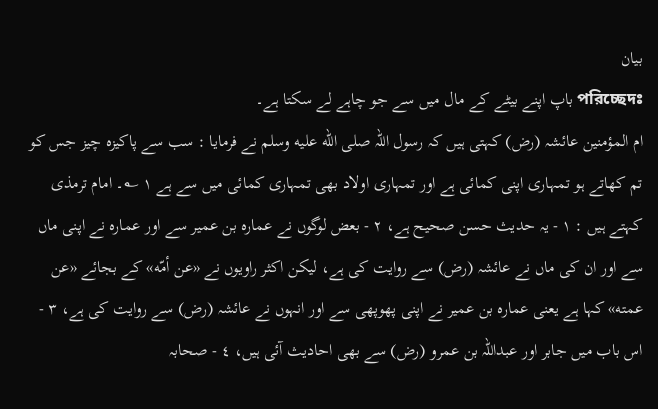بیان
পরিচ্ছেদঃ باپ اپنے بیٹے کے مال میں سے جو چاہے لے سکتا ہے۔
ام المؤمنین عائشہ (رض) کہتی ہیں کہ رسول اللہ صلى الله عليه وسلم نے فرمایا : سب سے پاکیزہ چیز جس کو تم کھاتے ہو تمہاری اپنی کمائی ہے اور تمہاری اولاد بھی تمہاری کمائی میں سے ہے ١ ؎۔ امام ترمذی کہتے ہیں : ١ - یہ حدیث حسن صحیح ہے، ٢ - بعض لوگوں نے عمارہ بن عمیر سے اور عمارہ نے اپنی ماں سے اور ان کی ماں نے عائشہ (رض) سے روایت کی ہے، لیکن اکثر راویوں نے «عن أمّه» کے بجائے «عن عمته» کہا ہے یعنی عمارہ بن عمیر نے اپنی پھوپھی سے اور انہوں نے عائشہ (رض) سے روایت کی ہے، ٣ - اس باب میں جابر اور عبداللہ بن عمرو (رض) سے بھی احادیث آئی ہیں، ٤ - صحابہ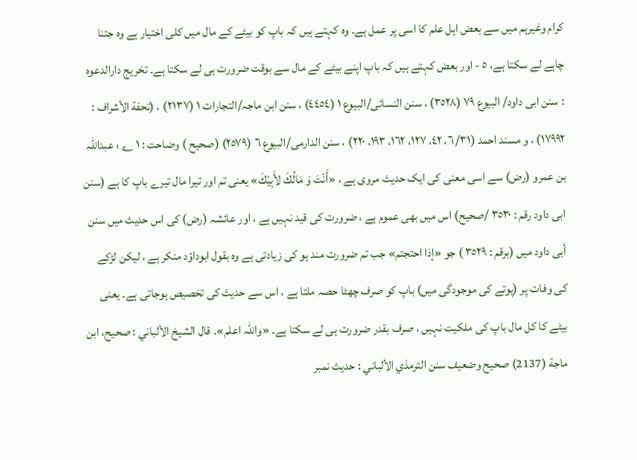کرام وغیرہم میں سے بعض اہل علم کا اسی پر عمل ہے۔ وہ کہتے ہیں کہ باپ کو بیٹے کے مال میں کلی اختیار ہے وہ جتنا چاہے لے سکتا ہے، ٥ - اور بعض کہتے ہیں کہ باپ اپنے بیٹے کے مال سے بوقت ضرورت ہی لے سکتا ہے۔ تخریج دارالدعوہ : سنن ابی داود/ البیوع ٧٩ (٣٥٢٨) ، سنن النسائی/البیوع ١ (٤٤٥٤) ، سنن ابن ماجہ/التجارات ١ (٢١٣٧) ، (تحفة الأشراف : ١٧٩٩٢) ، و مسند احمد (٦/٣١، ٤٢، ١٢٧، ١٦٢، ١٩٣، ٢٢٠) ، سنن الدارمی/البیوع ٦ (٢٥٧٩) (صحیح ) وضاحت : ١ ؎ : عبداللہ بن عمرو (رض) سے اسی معنی کی ایک حدیث مروی ہے ، «أَنْتَ وَ مَالُكَ لأَبِيْكَ» یعنی تم اور تیرا مال تیرے باپ کا ہے (سنن ابی داود رقم : ٣٥٣٠ /صحیح) اس میں بھی عموم ہے ، ضرورت کی قید نہیں ہے ، اور عائشہ (رض) کی اس حدیث میں سنن أبی داود میں (برقم : ٣٥٢٩ ) جو «إذا احتجتم» جب تم ضرورت مند ہو کی زیادتی ہے وہ بقول ابوداؤد منکر ہے ، لیکن لڑکے کی وفات پر (پوتے کی موجودگی میں) باپ کو صرف چھٹا حصہ ملتا ہے ، اس سے حدیث کی تخصیص ہوجاتی ہے۔ یعنی بیٹے کا کل مال باپ کی ملکیت نہیں ، صرف بقدر ضرورت ہی لے سکتا ہے۔ «واللہ اعلم»۔ قال الشيخ الألباني : صحيح، ابن ماجة (2137) صحيح وضعيف سنن الترمذي الألباني : حديث نمبر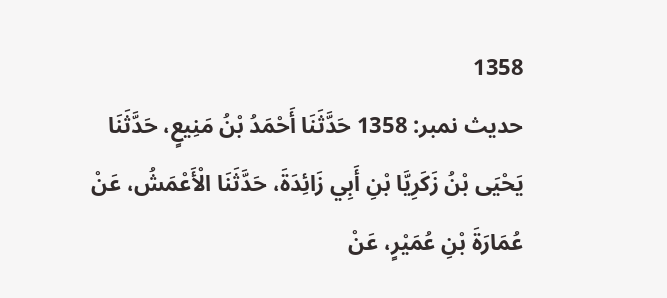1358
حدیث نمبر: 1358 حَدَّثَنَا أَحْمَدُ بْنُ مَنِيعٍ، حَدَّثَنَا يَحْيَى بْنُ زَكَرِيَّا بْنِ أَبِي زَائِدَةَ، حَدَّثَنَا الْأَعْمَشُ، عَنْ عُمَارَةَ بْنِ عُمَيْرٍ، عَنْ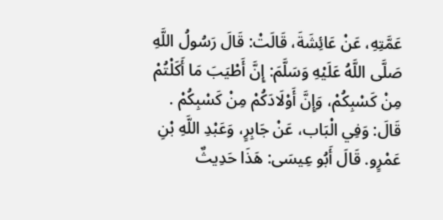عَمَّتِهِ، عَنْ عَائِشَةَ، قَالَتْ: قَالَ رَسُولُ اللَّهِ صَلَّى اللَّهُ عَلَيْهِ وَسَلَّمَ: إِنَّ أَطْيَبَ مَا أَكَلْتُمْ مِنْ كَسْبِكُمْ، وَإِنَّ أَوْلَادَكُمْ مِنْ كَسْبِكُمْ . قَالَ: وَفِي الْبَاب، عَنْ جَابِرٍ، وَعَبْدِ اللَّهِ بْنِ عَمْرٍو. قَالَ أَبُو عِيسَى: هَذَا حَدِيثٌ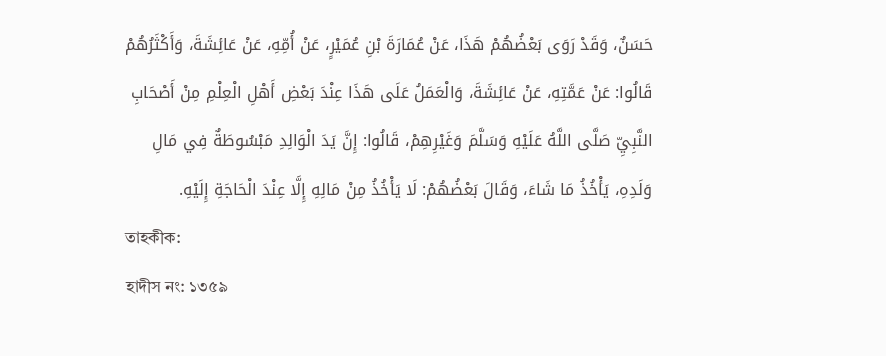حَسَنٌ، وَقَدْ رَوَى بَعْضُهُمْ هَذَا، عَنْ عُمَارَةَ بْنِ عُمَيْرٍ، عَنْ أُمِّهِ، عَنْ عَائِشَةَ، وَأَكْثَرُهُمْ قَالُوا: عَنْ عَمَّتِهِ، عَنْ عَائِشَةَ، وَالْعَمَلُ عَلَى هَذَا عِنْدَ بَعْضِ أَهْلِ الْعِلْمِ مِنْ أَصْحَابِ النَّبِيِّ صَلَّى اللَّهُ عَلَيْهِ وَسَلَّمَ وَغَيْرِهِمْ، قَالُوا: إِنَّ يَدَ الْوَالِدِ مَبْسُوطَةٌ فِي مَالِ وَلَدِهِ، يَأْخُذُ مَا شَاءَ، وَقَالَ بَعْضُهُمْ: لَا يَأْخُذُ مِنْ مَالِهِ إِلَّا عِنْدَ الْحَاجَةِ إِلَيْهِ.
তাহকীক:
হাদীস নং: ১৩৫৯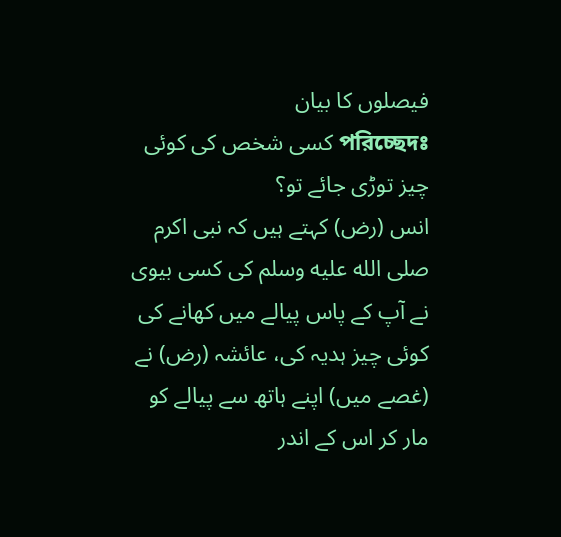فیصلوں کا بیان
পরিচ্ছেদঃ کسی شخص کی کوئی چیز توڑی جائے تو؟
انس (رض) کہتے ہیں کہ نبی اکرم صلى الله عليه وسلم کی کسی بیوی نے آپ کے پاس پیالے میں کھانے کی کوئی چیز ہدیہ کی، عائشہ (رض) نے (غصے میں) اپنے ہاتھ سے پیالے کو مار کر اس کے اندر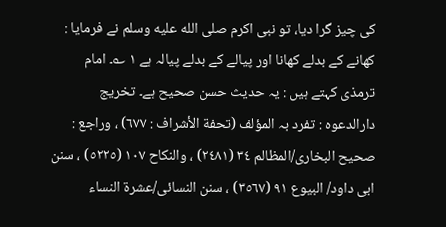کی چیز گرا دیا، تو نبی اکرم صلى الله عليه وسلم نے فرمایا : کھانے کے بدلے کھانا اور پیالے کے بدلے پیالہ ہے ١ ؎۔ امام ترمذی کہتے ہیں : یہ حدیث حسن صحیح ہے۔ تخریج دارالدعوہ : تفرد بہ المؤلف (تحفة الأشراف : ٦٧٧) ، وراجع : صحیح البخاری/المظالم ٣٤ (٢٤٨١) ، والنکاح ١٠٧ (٥٢٢٥) ، سنن ابی داود/ البیوع ٩١ (٣٥٦٧) ، سنن النسائی/عشرة النساء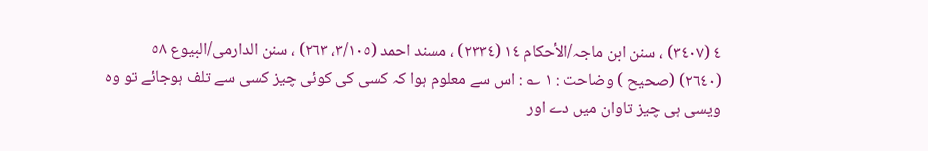٤ (٣٤٠٧) ، سنن ابن ماجہ/الأحکام ١٤ (٢٣٣٤) ، مسند احمد (٣/١٠٥، ٢٦٣) ، سنن الدارمی/البیوع ٥٨ (٢٦٤٠) (صحیح ) وضاحت : ١ ؎ : اس سے معلوم ہوا کہ کسی کی کوئی چیز کسی سے تلف ہوجائے تو وہ ویسی ہی چیز تاوان میں دے اور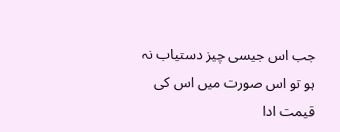جب اس جیسی چیز دستیاب نہ ہو تو اس صورت میں اس کی قیمت ادا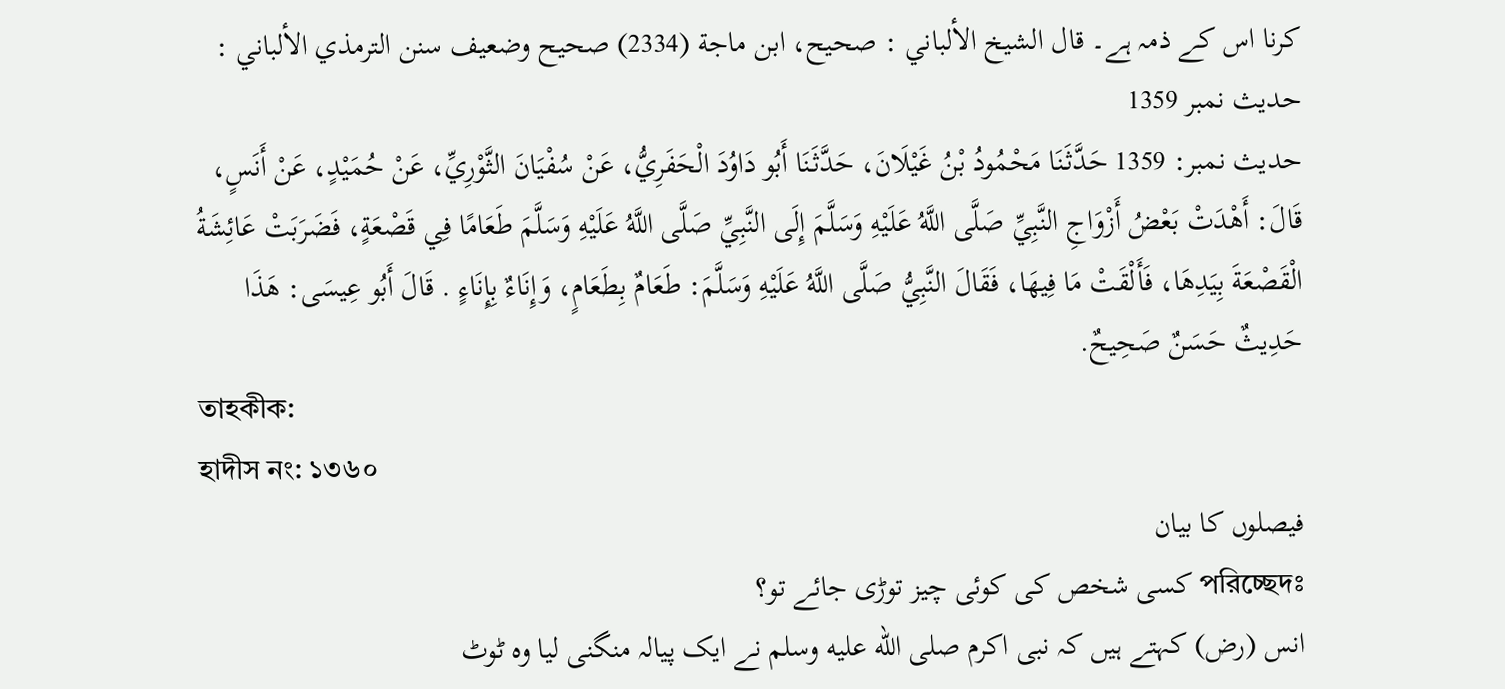کرنا اس کے ذمہ ہے۔ قال الشيخ الألباني : صحيح، ابن ماجة (2334) صحيح وضعيف سنن الترمذي الألباني : حديث نمبر 1359
حدیث نمبر: 1359 حَدَّثَنَا مَحْمُودُ بْنُ غَيْلَانَ، حَدَّثَنَا أَبُو دَاوُدَ الْحَفَرِيُّ، عَنْ سُفْيَانَ الثَّوْرِيِّ، عَنْ حُمَيْدٍ، عَنْ أَنَسٍ، قَالَ: أَهْدَتْ بَعْضُ أَزْوَاجِ النَّبِيِّ صَلَّى اللَّهُ عَلَيْهِ وَسَلَّمَ إِلَى النَّبِيِّ صَلَّى اللَّهُ عَلَيْهِ وَسَلَّمَ طَعَامًا فِي قَصْعَةٍ، فَضَرَبَتْ عَائِشَةُ الْقَصْعَةَ بِيَدِهَا، فَأَلْقَتْ مَا فِيهَا، فَقَالَ النَّبِيُّ صَلَّى اللَّهُ عَلَيْهِ وَسَلَّمَ: طَعَامٌ بِطَعَامٍ، وَإِنَاءٌ بِإِنَاءٍ . قَالَ أَبُو عِيسَى: هَذَا حَدِيثٌ حَسَنٌ صَحِيحٌ.
তাহকীক:
হাদীস নং: ১৩৬০
فیصلوں کا بیان
পরিচ্ছেদঃ کسی شخص کی کوئی چیز توڑی جائے تو؟
انس (رض) کہتے ہیں کہ نبی اکرم صلى الله عليه وسلم نے ایک پیالہ منگنی لیا وہ ٹوٹ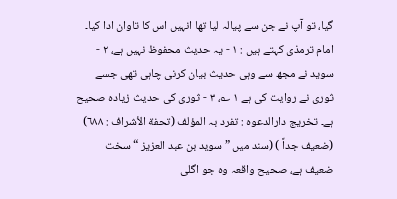گیا، تو آپ نے جن سے پیالہ لیا تھا انہیں اس کا تاوان ادا کیا۔ امام ترمذی کہتے ہیں : ١ - یہ حدیث محفوظ نہیں ہے، ٢ - سوید نے مجھ سے وہی حدیث بیان کرنی چاہی تھی جسے ثوری نے روایت کی ہے ١ ؎، ٣ - ثوری کی حدیث زیادہ صحیح ہے۔ تخریج دارالدعوہ : تفرد بہ المؤلف (تحفة الأشراف : ٦٨٨) (ضعیف جداً ) (سند میں ” سوید بن عبد العزیز “ سخت ضعیف ہے، صحیح واقعہ وہ جو اگلی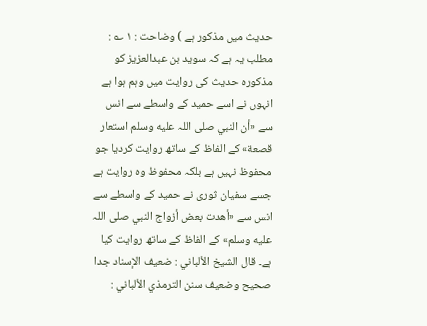حدیث میں مذکور ہے ) وضاحت : ١ ؎ : مطلب یہ ہے کہ سوید بن عبدالعزیز کو مذکورہ حدیث کی روایت میں وہم ہوا ہے انہوں نے اسے حمید کے واسطے سے انس سے «أن النبي صلی اللہ عليه وسلم استعار قصعة» کے الفاظ کے ساتھ روایت کردیا جو محفوظ نہیں ہے بلکہ محفوظ وہ روایت ہے جسے سفیان ثوری نے حمید کے واسطے سے انس سے «أهدت بعض أزواج النبي صلی اللہ عليه وسلم» کے الفاظ کے ساتھ روایت کیا ہے۔ قال الشيخ الألباني : ضعيف الإسناد جدا صحيح وضعيف سنن الترمذي الألباني :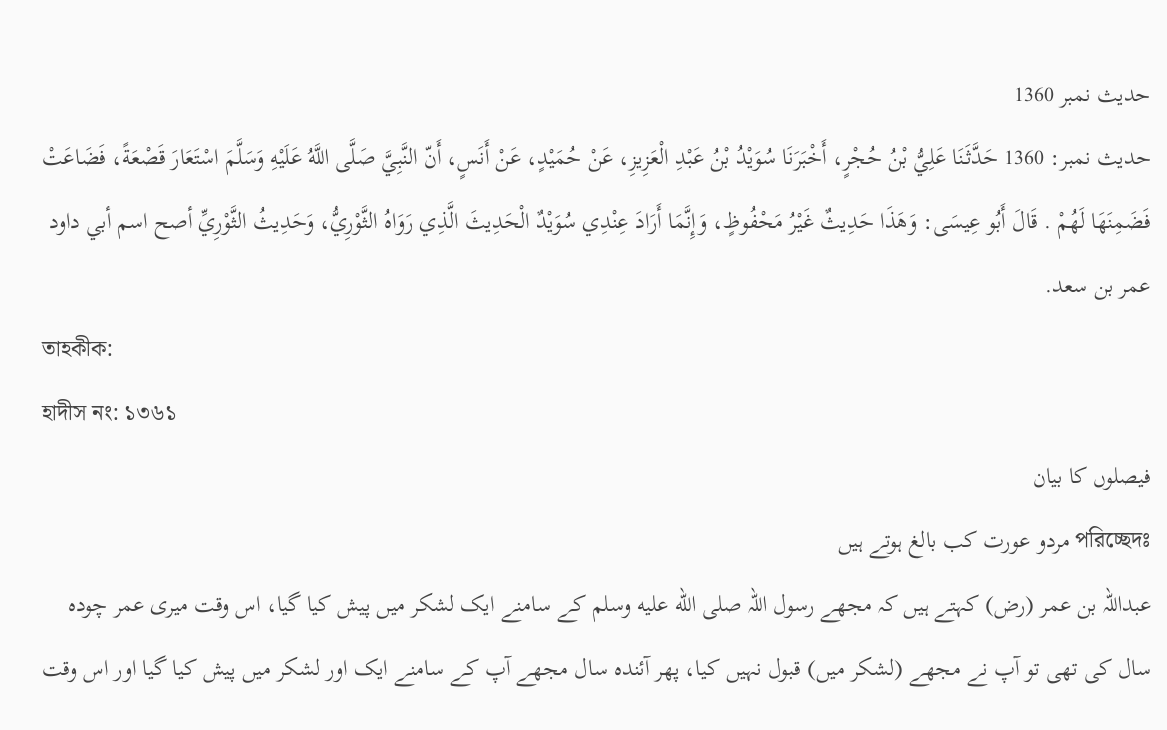حديث نمبر 1360
حدیث نمبر: 1360 حَدَّثَنَا عَلِيُّ بْنُ حُجْرٍ، أَخْبَرَنَا سُوَيْدُ بْنُ عَبْدِ الْعَزِيزِ، عَنْ حُمَيْدٍ، عَنْ أَنَسٍ، أَنّ النَّبِيَّ صَلَّى اللَّهُ عَلَيْهِ وَسَلَّمَ اسْتَعَارَ قَصْعَةً، فَضَاعَتْ فَضَمِنَهَا لَهُمْ . قَالَ أَبُو عِيسَى: وَهَذَا حَدِيثٌ غَيْرُ مَحْفُوظٍ، وَإِنَّمَا أَرَادَ عِنْدِي سُوَيْدٌ الْحَدِيثَ الَّذِي رَوَاهُ الثَّوْرِيُّ، وَحَدِيثُ الثَّوْرِيِّ أصح اسم أبي داود عمر بن سعد.
তাহকীক:
হাদীস নং: ১৩৬১
فیصلوں کا بیان
পরিচ্ছেদঃ مردو عورت کب بالغ ہوتے ہیں
عبداللہ بن عمر (رض) کہتے ہیں کہ مجھے رسول اللہ صلى الله عليه وسلم کے سامنے ایک لشکر میں پیش کیا گیا، اس وقت میری عمر چودہ سال کی تھی تو آپ نے مجھے (لشکر میں) قبول نہیں کیا، پھر آئندہ سال مجھے آپ کے سامنے ایک اور لشکر میں پیش کیا گیا اور اس وقت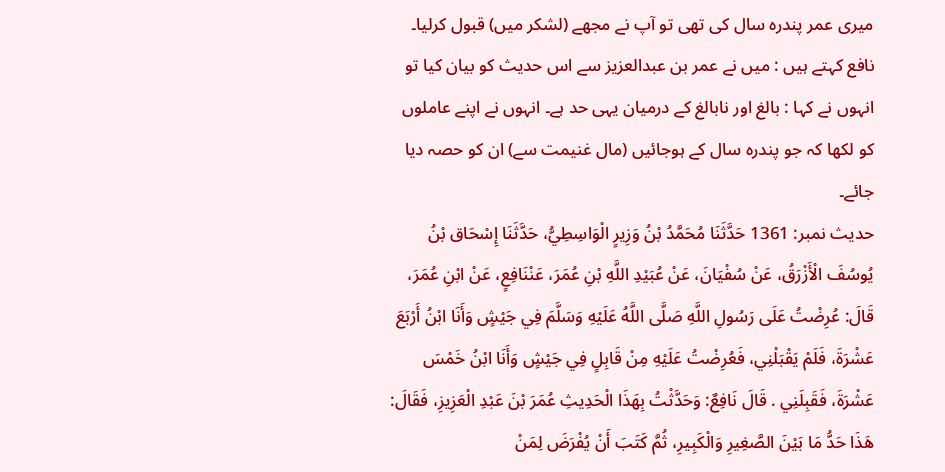میری عمر پندرہ سال کی تھی تو آپ نے مجھے (لشکر میں) قبول کرلیا۔ نافع کہتے ہیں : میں نے عمر بن عبدالعزیز سے اس حدیث کو بیان کیا تو انہوں نے کہا : بالغ اور نابالغ کے درمیان یہی حد ہے۔ انہوں نے اپنے عاملوں کو لکھا کہ جو پندرہ سال کے ہوجائیں (مال غنیمت سے) ان کو حصہ دیا جائے۔
حدیث نمبر: 1361 حَدَّثَنَا مُحَمَّدُ بْنُ وَزِيرٍ الْوَاسِطِيُّ، حَدَّثَنَا إِسْحَاق بْنُ يُوسُفَ الْأَزْرَقُ، عَنْ سُفْيَانَ، عَنْ عُبَيْدِ اللَّهِ بْنِ عُمَرَ، عَنْنَافِعٍ، عَنْ ابْنِ عُمَرَ، قَالَ: عُرِضْتُ عَلَى رَسُولِ اللَّهِ صَلَّى اللَّهُ عَلَيْهِ وَسَلَّمَ فِي جَيْشٍ وَأَنَا ابْنُ أَرْبَعَ عَشْرَةَ، فَلَمْ يَقْبَلْنِي، فَعُرِضْتُ عَلَيْهِ مِنْ قَابِلٍ فِي جَيْشٍ وَأَنَا ابْنُ خَمْسَ عَشْرَةَ، فَقَبِلَنِي . قَالَ نَافِعٌ: وَحَدَّثْتُ بِهَذَا الْحَدِيثِ عُمَرَ بْنَ عَبْدِ الْعَزِيزِ، فَقَالَ: هَذَا حَدُّ مَا بَيْنَ الصَّغِيرِ وَالْكَبِيرِ، ثُمَّ كَتَبَ أَنْ يُفْرَضَ لِمَنْ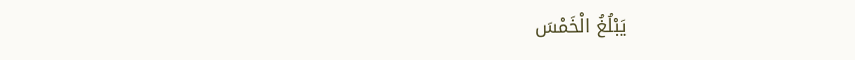يَبْلُغُ الْخَمْسَ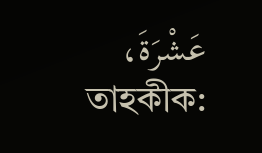عَشْرَةَ،
তাহকীক: